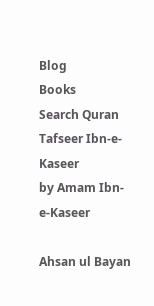Blog
Books
Search Quran
Tafseer Ibn-e-Kaseer
by Amam Ibn-e-Kaseer

Ahsan ul Bayan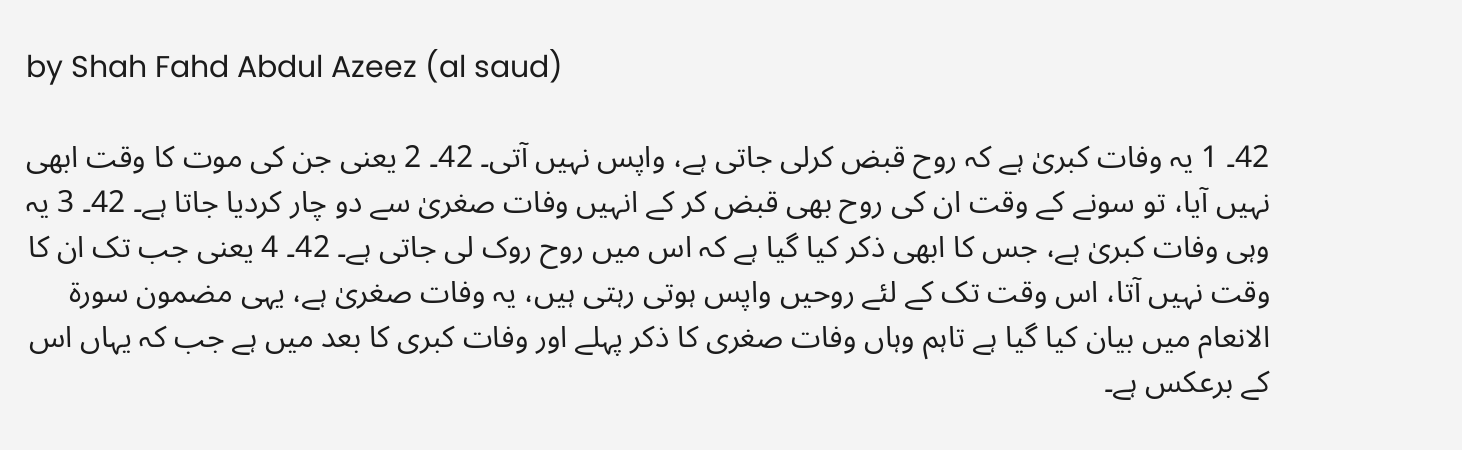by Shah Fahd Abdul Azeez (al saud)

42۔ 1 یہ وفات کبریٰ ہے کہ روح قبض کرلی جاتی ہے، واپس نہیں آتی۔ 42۔ 2 یعنی جن کی موت کا وقت ابھی نہیں آیا، تو سونے کے وقت ان کی روح بھی قبض کر کے انہیں وفات صغریٰ سے دو چار کردیا جاتا ہے۔ 42۔ 3 یہ وہی وفات کبریٰ ہے، جس کا ابھی ذکر کیا گیا ہے کہ اس میں روح روک لی جاتی ہے۔ 42۔ 4 یعنی جب تک ان کا وقت نہیں آتا، اس وقت تک کے لئے روحیں واپس ہوتی رہتی ہیں، یہ وفات صغریٰ ہے، یہی مضمون سورة الانعام میں بیان کیا گیا ہے تاہم وہاں وفات صغری کا ذکر پہلے اور وفات کبری کا بعد میں ہے جب کہ یہاں اس کے برعکس ہے۔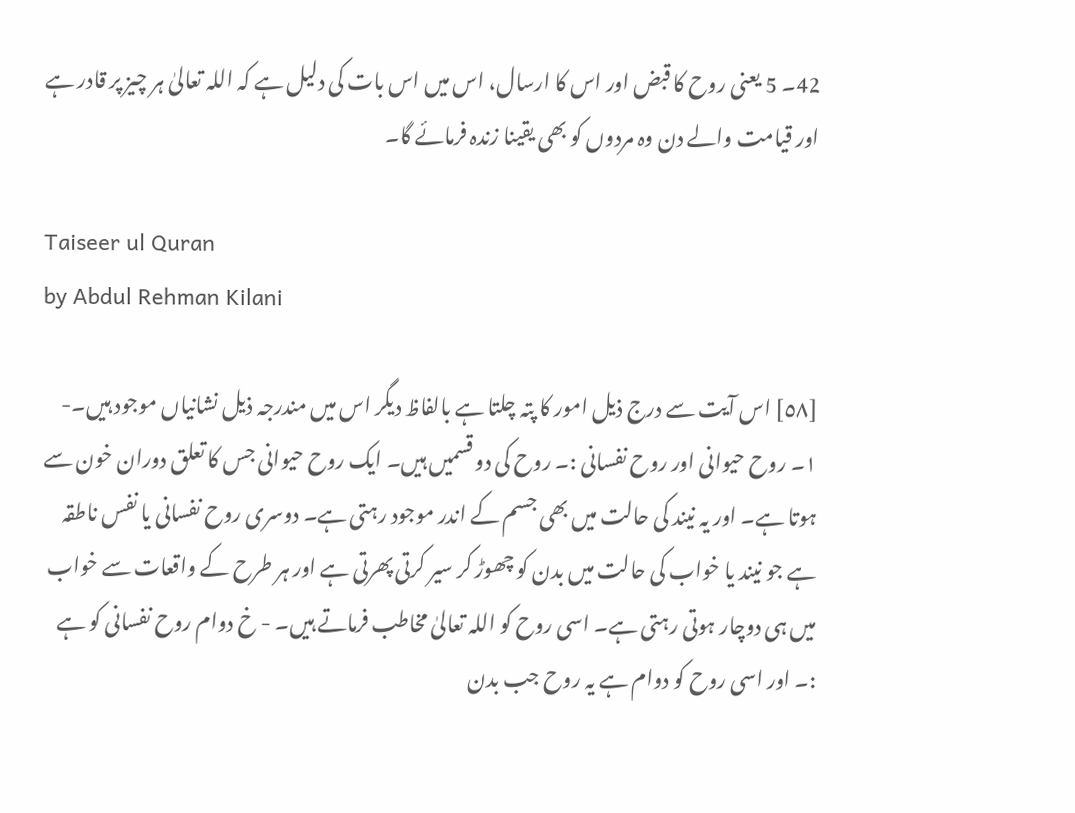42۔ 5 یعنی روح کا قبض اور اس کا ارسال، اس میں اس بات کی دلیل ہے کہ اللہ تعالیٰ ہر چیز پر قادر ہے اور قیامت والے دن وہ مردوں کو بھی یقینا زندہ فرمائے گا۔

Taiseer ul Quran
by Abdul Rehman Kilani

[٥٨] اس آیت سے درج ذیل امور کا پتہ چلتا ہے بالفاظ دیگر اس میں مندرجہ ذیل نشانیاں موجود ہیں۔- ١۔ روح حیوانی اور روح نفسانی :۔ روح کی دو قسمیں ہیں۔ ایک روح حیوانی جس کا تعلق دوران خون سے ہوتا ہے۔ اور یہ نیند کی حالت میں بھی جسم کے اندر موجود رہتی ہے۔ دوسری روح نفسانی یا نفس ناطقہ ہے جو نیند یا خواب کی حالت میں بدن کو چھوڑ کر سیر کرتی پھرتی ہے اور ہر طرح کے واقعات سے خواب میں ہی دوچار ہوتی رہتی ہے۔ اسی روح کو اللہ تعالیٰ مخاطب فرماتے ہیں۔ - خ دوام روح نفسانی کو ہے :۔ اور اسی روح کو دوام ہے یہ روح جب بدن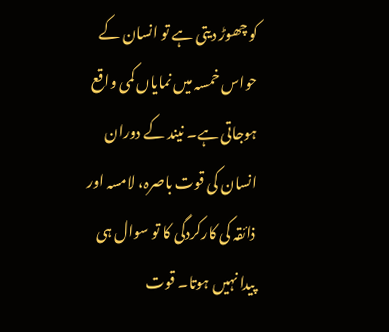کو چھوڑ دیتی ہے تو انسان کے حواس خمسہ میں نمایاں کمی واقع ہوجاتی ہے۔ نیند کے دوران انسان کی قوت باصرہ، لامسہ اور ذائقہ کی کارکردگی کا تو سوال ہی پیدا نہیں ہوتا۔ قوت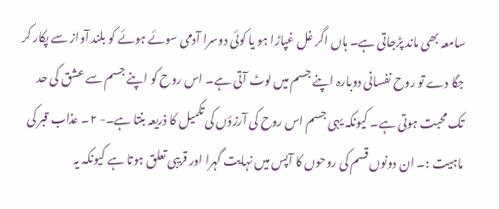سامعہ بھی ماند پڑجاتی ہے۔ ہاں اگر غل غپاڑا ہو یا کوئی دوسرا آدمی سوئے ہوئے کو بلند آواز سے پکار کر جگا دے تو روح نفسانی دوبارہ اپنے جسم میں لوٹ آتی ہے۔ اس روح کو اپنے جسم سے عشق کی حد تک محبت ہوتی ہے۔ کیونکہ یہی جسم اس روح کی آرزؤں کی تکمیل کا ذریعہ بنتا ہے۔- ٢۔ عذاب قبر کی ماہیت :۔ ان دونوں قسم کی روحوں کا آپس میں نہایت گہرا اور قریبی تعلق ہوتا ہے کیونکہ یہ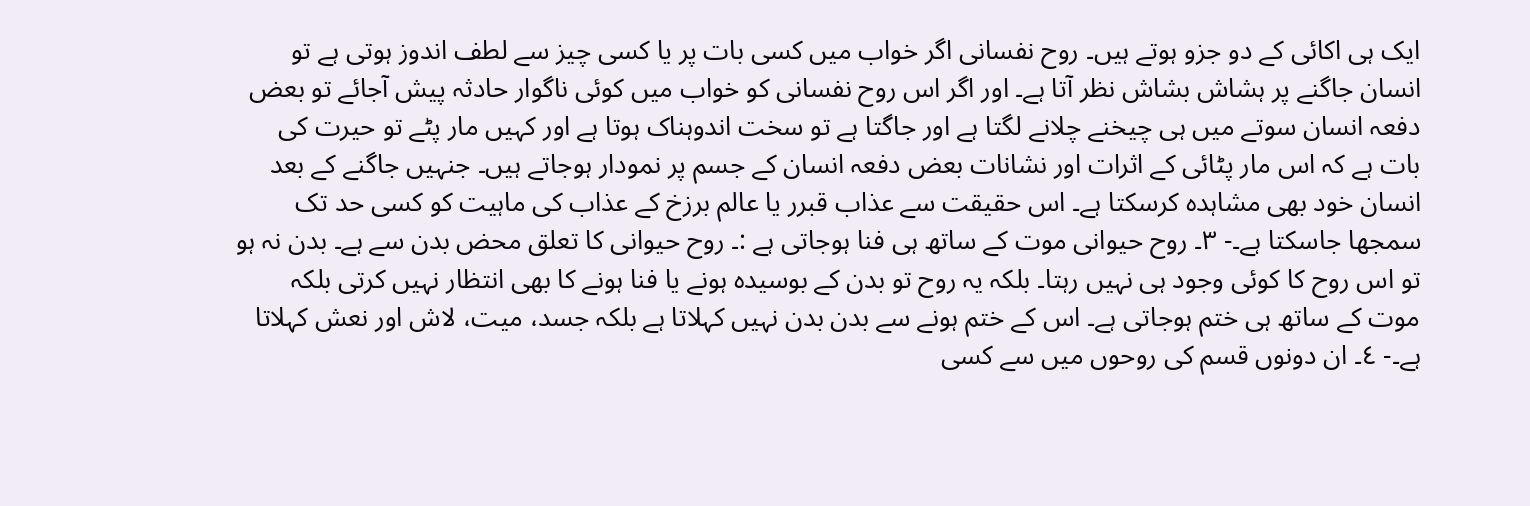ایک ہی اکائی کے دو جزو ہوتے ہیں۔ روح نفسانی اگر خواب میں کسی بات پر یا کسی چیز سے لطف اندوز ہوتی ہے تو انسان جاگنے پر ہشاش بشاش نظر آتا ہے۔ اور اگر اس روح نفسانی کو خواب میں کوئی ناگوار حادثہ پیش آجائے تو بعض دفعہ انسان سوتے میں ہی چیخنے چلانے لگتا ہے اور جاگتا ہے تو سخت اندوہناک ہوتا ہے اور کہیں مار پٹے تو حیرت کی بات ہے کہ اس مار پٹائی کے اثرات اور نشانات بعض دفعہ انسان کے جسم پر نمودار ہوجاتے ہیں۔ جنہیں جاگنے کے بعد انسان خود بھی مشاہدہ کرسکتا ہے۔ اس حقیقت سے عذاب قبرر یا عالم برزخ کے عذاب کی ماہیت کو کسی حد تک سمجھا جاسکتا ہے۔- ٣۔ روح حیوانی موت کے ساتھ ہی فنا ہوجاتی ہے :۔ روح حیوانی کا تعلق محض بدن سے ہے۔ بدن نہ ہو تو اس روح کا کوئی وجود ہی نہیں رہتا۔ بلکہ یہ روح تو بدن کے بوسیدہ ہونے یا فنا ہونے کا بھی انتظار نہیں کرتی بلکہ موت کے ساتھ ہی ختم ہوجاتی ہے۔ اس کے ختم ہونے سے بدن بدن نہیں کہلاتا ہے بلکہ جسد، میت، لاش اور نعش کہلاتا ہے۔- ٤۔ ان دونوں قسم کی روحوں میں سے کسی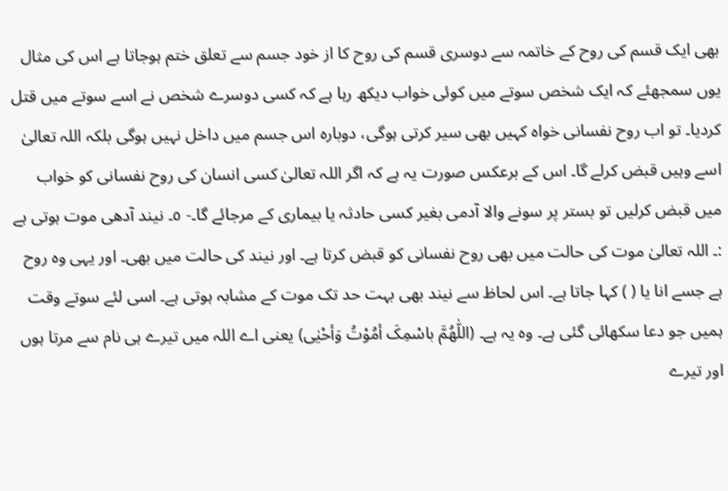بھی ایک قسم کی روح کے خاتمہ سے دوسری قسم کی روح کا از خود جسم سے تعلق ختم ہوجاتا ہے اس کی مثال یوں سمجھئے کہ ایک شخص سوتے میں کوئی خواب دیکھ رہا ہے کہ کسی دوسرے شخص نے اسے سوتے میں قتل کردیا۔ تو اب روح نفسانی خواہ کہیں بھی سیر کرتی ہوگی، دوبارہ اس جسم میں داخل نہیں ہوگی بلکہ اللہ تعالیٰ اسے وہیں قبض کرلے گا۔ اس کے برعکس صورت یہ ہے کہ اگر اللہ تعالیٰ کسی انسان کی روح نفسانی کو خواب میں قبض کرلیں تو بستر پر سونے والا آدمی بغیر کسی حادثہ یا بیماری کے مرجائے گا۔- ٥۔ نیند آدھی موت ہوتی ہے :۔ اللہ تعالیٰ موت کی حالت میں بھی روح نفسانی کو قبض کرتا ہے۔ اور نیند کی حالت میں بھی۔ اور یہی وہ روح ہے جسے انا یا ( ) کہا جاتا ہے۔ اس لحاظ سے نیند بھی بہت حد تک موت کے مشابہ ہوتی ہے۔ اسی لئے سوتے وقت ہمیں جو دعا سکھائی گئی ہے۔ وہ یہ ہے۔ (اللّٰھُمَّ باسْمِکَ أمُوْتُ وَأحْیٰی) یعنی اے اللہ میں تیرے ہی نام سے مرتا ہوں اور تیرے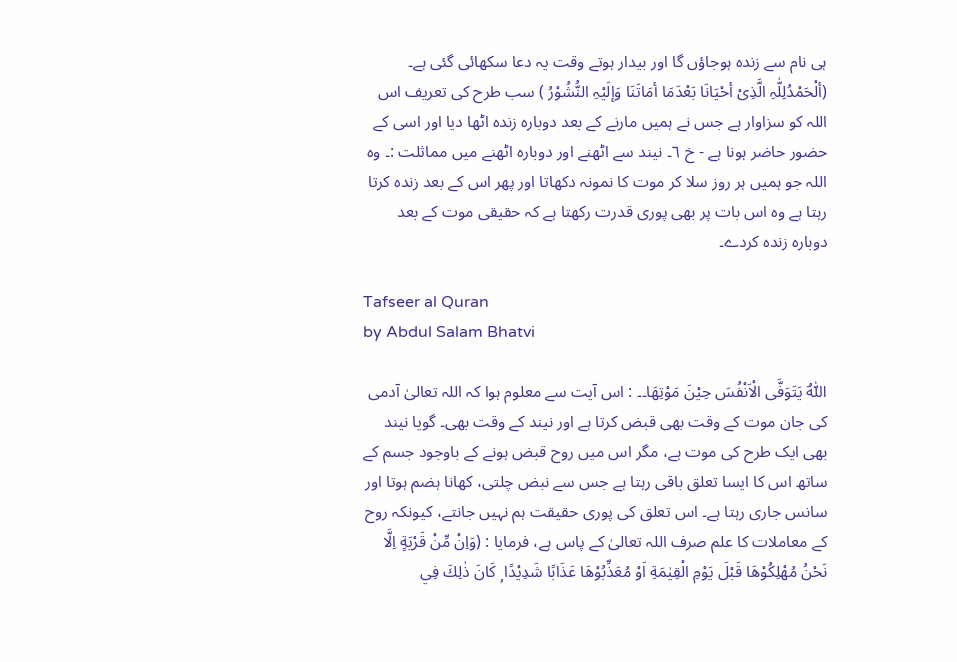ہی نام سے زندہ ہوجاؤں گا اور بیدار ہوتے وقت یہ دعا سکھائی گئی ہے۔ (ألْحَمْدُلِلّٰہِ الَّذِیْ أحْیَانَا بَعْدَمَا أمَاتَنَا وَإلَیْہِ النُّشُوْرُ ) سب طرح کی تعریف اس اللہ کو سزاوار ہے جس نے ہمیں مارنے کے بعد دوبارہ زندہ اٹھا دیا اور اسی کے حضور حاضر ہونا ہے - خ ٦۔ نیند سے اٹھنے اور دوبارہ اٹھنے میں مماثلت :۔ وہ اللہ جو ہمیں ہر روز سلا کر موت کا نمونہ دکھاتا اور پھر اس کے بعد زندہ کرتا رہتا ہے وہ اس بات پر بھی پوری قدرت رکھتا ہے کہ حقیقی موت کے بعد دوبارہ زندہ کردے۔

Tafseer al Quran
by Abdul Salam Bhatvi

اَللّٰهُ يَتَوَفَّى الْاَنْفُسَ حِيْنَ مَوْتِهَا۔۔ : اس آیت سے معلوم ہوا کہ اللہ تعالیٰ آدمی کی جان موت کے وقت بھی قبض کرتا ہے اور نیند کے وقت بھی۔ گویا نیند بھی ایک طرح کی موت ہے، مگر اس میں روح قبض ہونے کے باوجود جسم کے ساتھ اس کا ایسا تعلق باقی رہتا ہے جس سے نبض چلتی، کھانا ہضم ہوتا اور سانس جاری رہتا ہے۔ اس تعلق کی پوری حقیقت ہم نہیں جانتے، کیونکہ روح کے معاملات کا علم صرف اللہ تعالیٰ کے پاس ہے، فرمایا : (وَاِنْ مِّنْ قَرْيَةٍ اِلَّا نَحْنُ مُهْلِكُوْهَا قَبْلَ يَوْمِ الْقِيٰمَةِ اَوْ مُعَذِّبُوْهَا عَذَابًا شَدِيْدًا ۭ كَانَ ذٰلِكَ فِي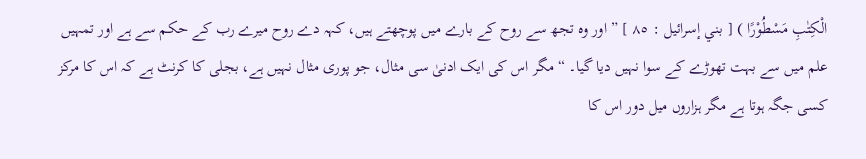الْكِتٰبِ مَسْطُوْرًا ) [ بني إسرائیل : ٨٥ ] ” اور وہ تجھ سے روح کے بارے میں پوچھتے ہیں، کہہ دے روح میرے رب کے حکم سے ہے اور تمہیں علم میں سے بہت تھوڑے کے سوا نہیں دیا گیا۔ “ مگر اس کی ایک ادنیٰ سی مثال، جو پوری مثال نہیں ہے، بجلی کا کرنٹ ہے کہ اس کا مرکز کسی جگہ ہوتا ہے مگر ہزاروں میل دور اس کا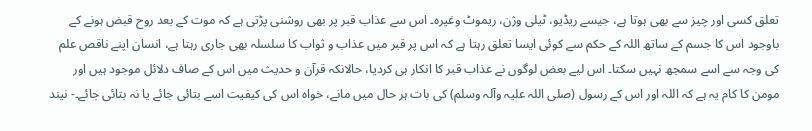تعلق کسی اور چیز سے بھی ہوتا ہے، جیسے ریڈیو، ٹیلی وژن، ریموٹ وغیرہ۔ اس سے عذاب قبر پر بھی روشنی پڑتی ہے کہ موت کے بعد روح قبض ہونے کے باوجود اس کا جسم کے ساتھ اللہ کے حکم سے کوئی ایسا تعلق رہتا ہے کہ اس پر قبر میں عذاب و ثواب کا سلسلہ بھی جاری رہتا ہے، انسان اپنے ناقص علم کی وجہ سے اسے سمجھ نہیں سکتا۔ اس لیے بعض لوگوں نے عذاب قبر کا انکار ہی کردیا، حالانکہ قرآن و حدیث میں اس کے صاف دلائل موجود ہیں اور مومن کا کام یہ ہے کہ اللہ اور اس کے رسول (صلی اللہ علیہ وآلہ وسلم) کی بات ہر حال میں مانے، خواہ اس کی کیفیت اسے بتائی جائے یا نہ بتائی جائے۔- نیند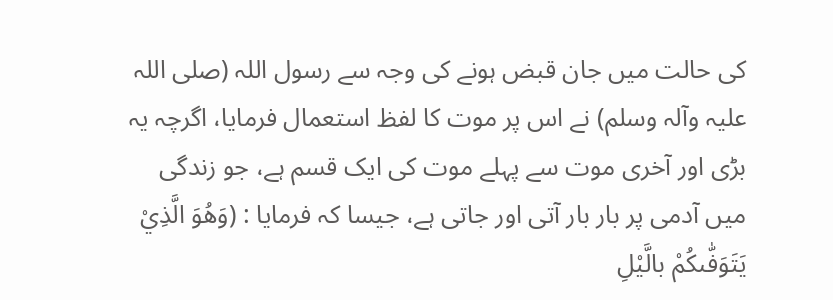کی حالت میں جان قبض ہونے کی وجہ سے رسول اللہ (صلی اللہ علیہ وآلہ وسلم) نے اس پر موت کا لفظ استعمال فرمایا، اگرچہ یہ بڑی اور آخری موت سے پہلے موت کی ایک قسم ہے، جو زندگی میں آدمی پر بار بار آتی اور جاتی ہے، جیسا کہ فرمایا : (وَهُوَ الَّذِيْ يَتَوَفّٰىكُمْ بالَّيْلِ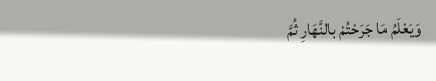وَيَعْلَمُ مَا جَرَحْتُمْ بالنَّهَارِ ثُمَّ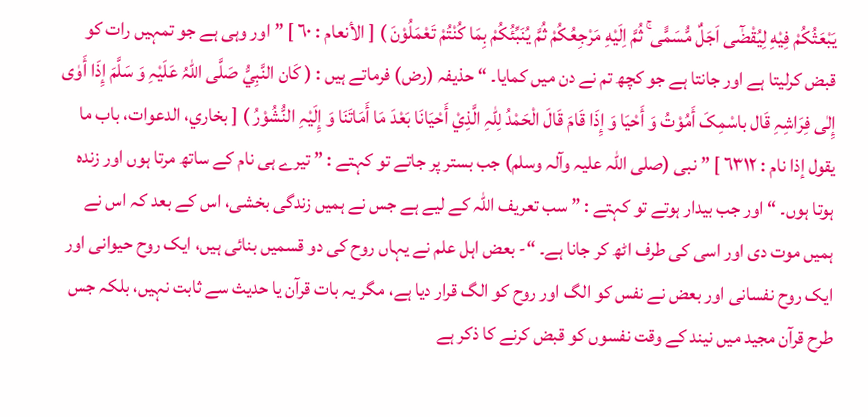يَبْعَثُكُمْ فِيْهِ لِيُقْضٰٓى اَجَلٌ مُّسَمًّى ۚ ثُمَّ اِلَيْهِ مَرْجِعُكُمْ ثُمَّ يُنَبِّئُكُمْ بِمَا كُنْتُمْ تَعْمَلُوْنَ ) [ الأنعام : ٦٠ ] ” اور وہی ہے جو تمہیں رات کو قبض کرلیتا ہے اور جانتا ہے جو کچھ تم نے دن میں کمایا۔ “ حذیفہ (رض) فرماتے ہیں : ( کَان النَّبِيُّ صَلَّی اللّٰہُ عَلَیْہِ وَ سَلَّمَ إِذَا أَوٰی إِلٰی فِرَاشِہِ قَال باسْمِکَ أَمُوْتُ وَ أَحْیَا وَ إِذَا قَامَ قَالَ الْحَمْدُ لِلّٰہِ الَّذِيْ أَحْیَانَا بَعْدَ مَا أَمَاتَنَا وَ إِلَیْہِ النُّشُوْرُ ) [ بخاري، الدعوات، باب ما یقول إذا نام : ٦٣١٢ ] ” نبی (صلی اللہ علیہ وآلہ وسلم) جب بستر پر جاتے تو کہتے : ” تیرے ہی نام کے ساتھ مرتا ہوں اور زندہ ہوتا ہوں۔ “ اور جب بیدار ہوتے تو کہتے : ” سب تعریف اللہ کے لیے ہے جس نے ہمیں زندگی بخشی، اس کے بعد کہ اس نے ہمیں موت دی اور اسی کی طرف اٹھ کر جانا ہے۔ “- بعض اہل علم نے یہاں روح کی دو قسمیں بنائی ہیں، ایک روح حیوانی اور ایک روح نفسانی اور بعض نے نفس کو الگ اور روح کو الگ قرار دیا ہے، مگر یہ بات قرآن یا حدیث سے ثابت نہیں، بلکہ جس طرح قرآن مجید میں نیند کے وقت نفسوں کو قبض کرنے کا ذکر ہے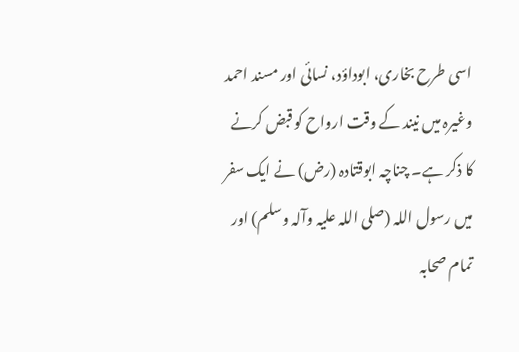اسی طرح بخاری، ابوداؤد، نسائی اور مسند احمد وغیرہ میں نیند کے وقت ارواح کو قبض کرنے کا ذکر ہے۔ چناچہ ابوقتادہ (رض) نے ایک سفر میں رسول اللہ (صلی اللہ علیہ وآلہ وسلم) اور تمام صحابہ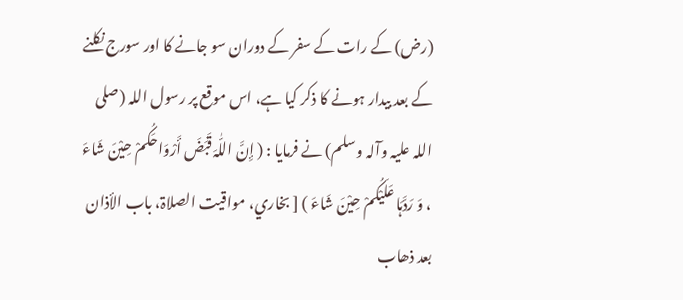(رض) کے رات کے سفر کے دوران سو جانے کا اور سورج نکلنے کے بعد بیدار ہونے کا ذکر کیا ہے، اس موقع پر رسول اللہ (صلی اللہ علیہ وآلہ وسلم) نے فرمایا : ( إِنَّ اللّٰہَ قَبَضَ أَرْوَاحَکُمْ حِیْنَ شَاءَ ، وَ رَدَّہَا عَلَیْکُمْ حِیْنَ شَاءَ ) [ بخاري، مواقیت الصلاۃ، باب الأذان بعد ذھاب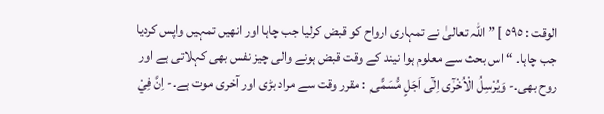الوقت : ٥٩٥ ] ” اللہ تعالیٰ نے تمہاری ارواح کو قبض کرلیا جب چاہا اور انھیں تمہیں واپس کردیا جب چاہا۔ “ اس بحث سے معلوم ہوا نیند کے وقت قبض ہونے والی چیز نفس بھی کہلاتی ہے اور روح بھی۔- وَيُرْسِلُ الْاُخْرٰٓى اِلٰٓى اَجَلٍ مُّسَمًّى ۭ : مقرر وقت سے مراد بڑی اور آخری موت ہے۔- اِنَّ فِيْ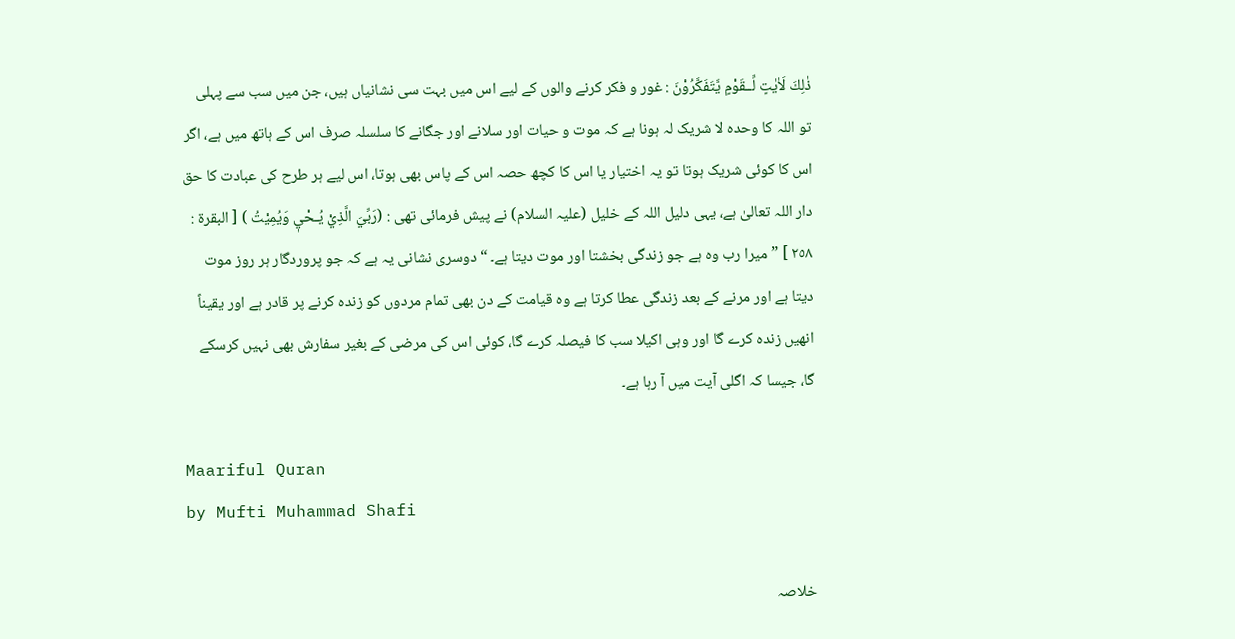ذٰلِكَ لَاٰيٰتٍ لِّــقَوْمٍ يَّتَفَكَّرُوْنَ : غور و فکر کرنے والوں کے لیے اس میں بہت سی نشانیاں ہیں، جن میں سب سے پہلی تو اللہ کا وحدہ لا شریک لہ ہونا ہے کہ موت و حیات اور سلانے اور جگانے کا سلسلہ صرف اس کے ہاتھ میں ہے، اگر اس کا کوئی شریک ہوتا تو یہ اختیار یا اس کا کچھ حصہ اس کے پاس بھی ہوتا، اس لیے ہر طرح کی عبادت کا حق دار اللہ تعالیٰ ہے، یہی دلیل اللہ کے خلیل (علیہ السلام) نے پیش فرمائی تھی : (رَبِّيَ الَّذِيْ يُـحْيٖ وَيُمِيْتُ ) [ البقرۃ : ٢٥٨ ] ” میرا رب وہ ہے جو زندگی بخشتا اور موت دیتا ہے۔ “ دوسری نشانی یہ ہے کہ جو پروردگار ہر روز موت دیتا ہے اور مرنے کے بعد زندگی عطا کرتا ہے وہ قیامت کے دن بھی تمام مردوں کو زندہ کرنے پر قادر ہے اور یقیناً انھیں زندہ کرے گا اور وہی اکیلا سب کا فیصلہ کرے گا، کوئی اس کی مرضی کے بغیر سفارش بھی نہیں کرسکے گا، جیسا کہ اگلی آیت میں آ رہا ہے۔

Maariful Quran
by Mufti Muhammad Shafi

خلاصہ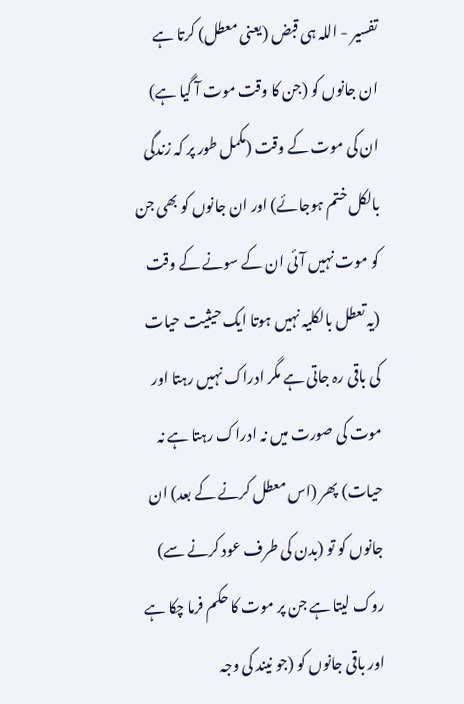تفسیر - اللہ ہی قبض (یعنی معطل) کرتا ہے ان جانوں کو (جن کا وقت موت آ گیا ہے) ان کی موت کے وقت (مکمل طور پر کہ زندگی بالکل ختم ہوجائے) اور ان جانوں کو بھی جن کو موت نہیں آئی ان کے سونے کے وقت (یہ تعطل بالکلیہ نہیں ہوتا ایک حیثیت حیات کی باقی رہ جاتی ہے مگر ادراک نہیں رہتا اور موت کی صورت میں نہ ادراک رہتا ہے نہ حیات) پھر (اس معطل کرنے کے بعد) ان جانوں کو تو (بدن کی طرف عود کرنے سے) روک لیتا ہے جن پر موت کا حکم فرما چکا ہے اور باقی جانوں کو (جو نیند کی وجہ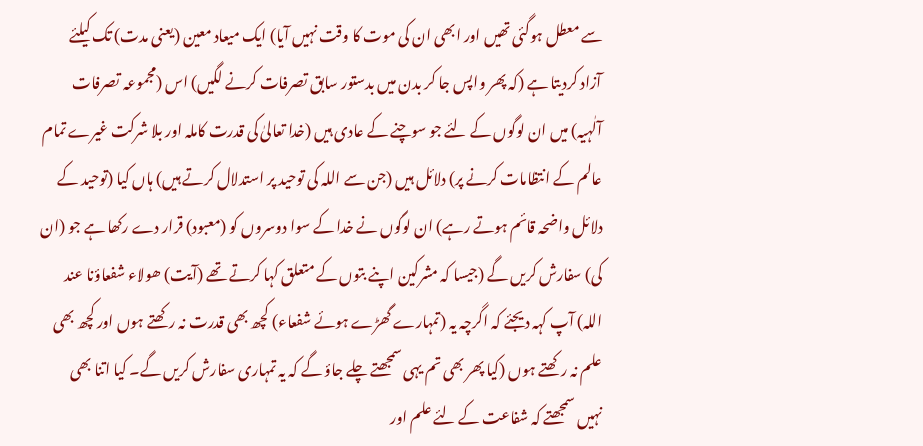سے معطل ہوگئی تھیں اور ابھی ان کی موت کا وقت نہیں آیا) ایک میعاد معین (یعنی مدت) تک کیلئے آزاد کردیتا ہے (کہ پھر واپس جا کر بدن میں بدستور سابق تصرفات کرنے لگیں) اس (مجموعہ تصرفات آلٰہیہ) میں ان لوگوں کے لئے جو سوچنے کے عادی ہیں (خدا تعالیٰ کی قدرت کاملہ اور بلا شرکت غیرے تمام عالم کے انتظامات کرنے پر) دلائل ہیں (جن سے اللہ کی توحید پر استدلال کرتے ہیں) ہاں کیا (توحید کے دلائل واضحہ قائم ہوتے رہے) ان لوگوں نے خدا کے سوا دوسروں کو (معبود) قرار دے رکھا ہے جو (ان کی) سفارش کریں گے (جیسا کہ مشرکین اپنے بتوں کے متعلق کہا کرتے تھے (آیت) ھولاء شفعاؤنا عند اللہ) آپ کہہ دیجئے کہ اگرچہ یہ (تمہارے گھڑے ہوئے شفعاء) کچھ بھی قدرت نہ رکھتے ہوں اور کچھ بھی علم نہ رکھتے ہوں (کیا پھر بھی تم یہی سمجھتے چلے جاؤ گے کہ یہ تمہاری سفارش کریں گے۔ کیا اتنا بھی نہیں سمجھتے کہ شفاعت کے لئے علم اور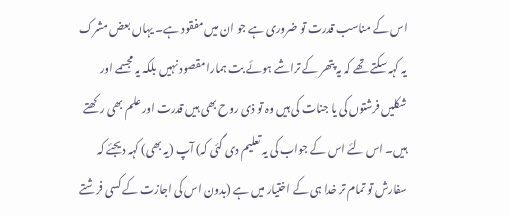اس کے مناسب قدرت تو ضروری ہے جو ان میں مفقود ہے۔ یہاں بعض مشرک یہ کہہ سکتے تھے کہ یہ پتھر کے تراشے ہوئے بت ہمارا مقصود نہیں بلکہ یہ مجسمے اور شکلیں فرشتوں کی یا جنات کی ہیں وہ تو ذی روح بھی ہیں قدرت اور علم بھی رکھتے ہیں۔ اس لئے اس کے جواب کی یہ تعلیم دی گئی کہ) آپ (یہ بھی) کہہ دیجئے کہ سفارش تو تمام تر خدا ہی کے اختیار میں ہے (بدون اس کی اجازت کے کسی فرشتے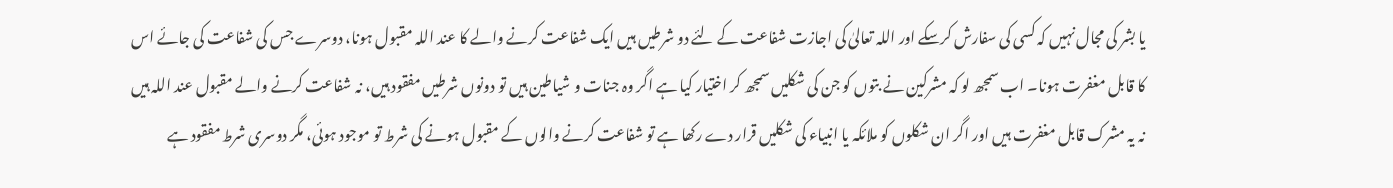یا بشر کی مجال نہیں کہ کسی کی سفارش کرسکے اور اللہ تعالیٰ کی اجازت شفاعت کے لئے دو شرطیں ہیں ایک شفاعت کرنے والے کا عند اللہ مقبول ہونا، دوسرے جس کی شفاعت کی جائے اس کا قابل مغفرت ہونا۔ اب سمجھ لو کہ مشرکین نے بتوں کو جن کی شکلیں سمجھ کر اختیار کیا ہے اگر وہ جنات و شیاطین ہیں تو دونوں شرطیں مفقود ہیں، نہ شفاعت کرنے والے مقبول عند اللہ ہیں نہ یہ مشرک قابل مغفرت ہیں اور اگر ان شکلوں کو ملائکہ یا انبیاء کی شکلیں قرار دے رکھا ہے تو شفاعت کرنے والوں کے مقبول ہونے کی شرط تو موجود ہوئی، مگر دوسری شرط مفقود ہے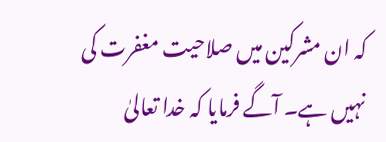کہ ان مشرکین میں صلاحیت مغفرت کی نہیں ہے۔ آگے فرمایا کہ خدا تعالیٰ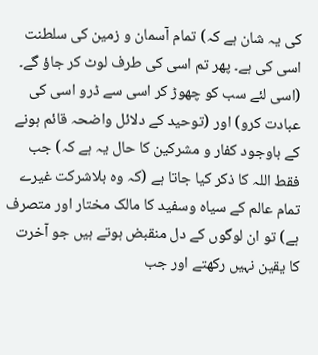کی یہ شان ہے کہ) تمام آسمان و زمین کی سلطنت اسی کی ہے۔ پھر تم اسی کی طرف لوٹ کر جاؤ گے۔ (اسی لئے سب کو چھوڑ کر اسی سے ڈرو اسی کی عبادت کرو) اور (توحید کے دلائل واضحہ قائم ہونے کے باوجود کفار و مشرکین کا حال یہ ہے کہ) جب فقط اللہ کا ذکر کیا جاتا ہے (کہ وہ بلاشرکت غیرے تمام عالم کے سیاہ وسفید کا مالک مختار اور متصرف ہے) تو ان لوگوں کے دل منقبض ہوتے ہیں جو آخرت کا یقین نہیں رکھتے اور جب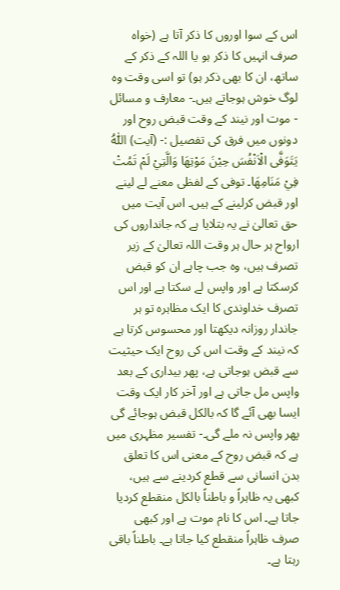اس کے سوا اوروں کا ذکر آتا ہے (خواہ صرف انہیں کا ذکر ہو یا اللہ کے ذکر کے ساتھ، ان کا بھی ذکر ہو) تو اسی وقت وہ لوگ خوش ہوجاتے ہیں۔- معارف و مسائل - موت اور نیند کے وقت قبض روح اور دونوں میں فرق کی تفصیل :- (آیت) اَللّٰهُ يَتَوَفَّى الْاَنْفُسَ حِيْنَ مَوْتِهَا وَالَّتِيْ لَمْ تَمُتْ فِيْ مَنَامِهَا۔ توفی کے لفظی معنے لے لینے اور قبض کرلینے کے ہیں۔ اس آیت میں حق تعالیٰ نے یہ بتلایا ہے کہ جانداروں کی ارواح ہر حال ہر وقت اللہ تعالیٰ کے زیر تصرف ہیں، وہ جب چاہے ان کو قبض کرسکتا ہے اور واپس لے سکتا ہے اور اس تصرف خداوندی کا ایک مظاہرہ تو ہر جاندار روزانہ دیکھتا اور محسوس کرتا ہے کہ نیند کے وقت اس کی روح ایک حیثیت سے قبض ہوجاتی ہے، پھر بیداری کے بعد واپس مل جاتی ہے اور آخر کار ایک وقت ایسا بھی آئے گا کہ بالکل قبض ہوجائے گی پھر واپس نہ ملے گی۔- تفسیر مظہری میں ہے کہ قبض روح کے معنی اس کا تعلق بدن انسانی سے قطع کردینے سے ہیں، کبھی یہ ظاہراً و باطناً بالکل منقطع کردیا جاتا ہے۔ اس کا نام موت ہے اور کبھی صرف ظاہراً منقطع کیا جاتا ہے۔ باطناً باقی رہتا ہے۔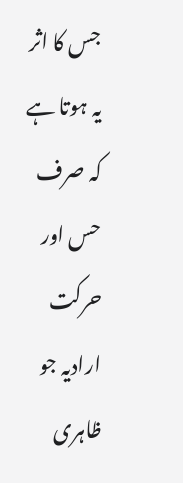جس کا اثر یہ ہوتا ہے کہ صرف حس اور حرکت ارادیہ جو ظاہری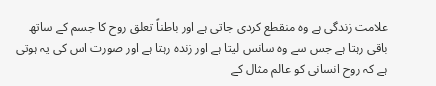علامت زندگی ہے وہ منقطع کردی جاتی ہے اور باطناً تعلق روح کا جسم کے ساتھ باقی رہتا ہے جس سے وہ سانس لیتا ہے اور زندہ رہتا ہے اور صورت اس کی یہ ہوتی ہے کہ روح انسانی کو عالم مثال کے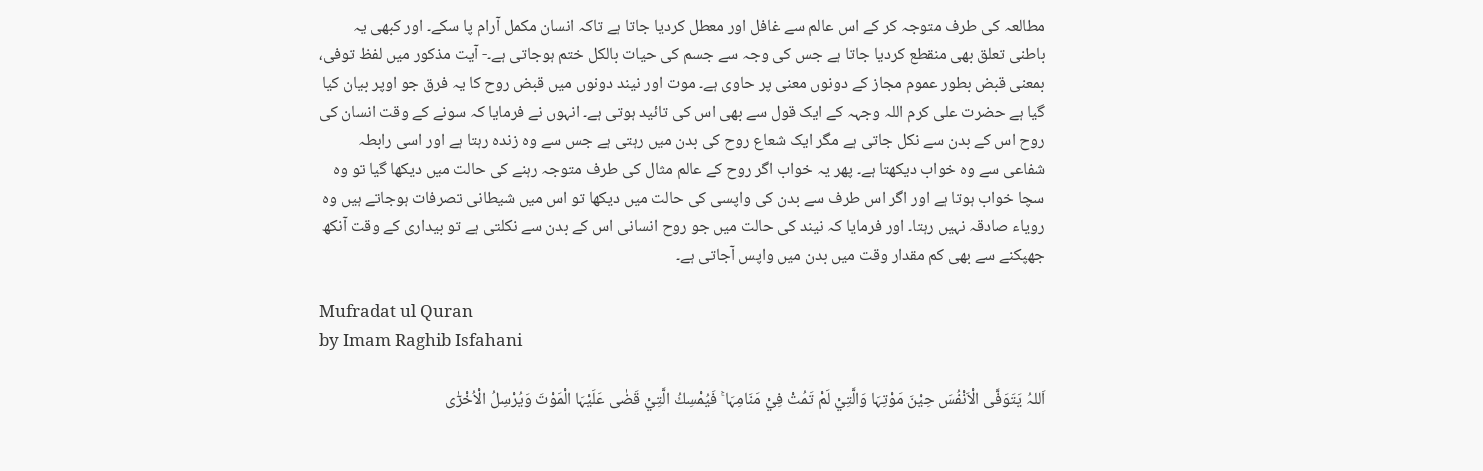مطالعہ کی طرف متوجہ کر کے اس عالم سے غافل اور معطل کردیا جاتا ہے تاکہ انسان مکمل آرام پا سکے۔ اور کبھی یہ باطنی تعلق بھی منقطع کردیا جاتا ہے جس کی وجہ سے جسم کی حیات بالکل ختم ہوجاتی ہے۔- آیت مذکور میں لفظ توفی، بمعنی قبض بطور عموم مجاز کے دونوں معنی پر حاوی ہے۔ موت اور نیند دونوں میں قبض روح کا یہ فرق جو اوپر بیان کیا گیا ہے حضرت علی کرم اللہ وجہہ کے ایک قول سے بھی اس کی تائید ہوتی ہے۔ انہوں نے فرمایا کہ سونے کے وقت انسان کی روح اس کے بدن سے نکل جاتی ہے مگر ایک شعاع روح کی بدن میں رہتی ہے جس سے وہ زندہ رہتا ہے اور اسی رابطہ شفاعی سے وہ خواب دیکھتا ہے۔ پھر یہ خواب اگر روح کے عالم مثال کی طرف متوجہ رہنے کی حالت میں دیکھا گیا تو وہ سچا خواب ہوتا ہے اور اگر اس طرف سے بدن کی واپسی کی حالت میں دیکھا تو اس میں شیطانی تصرفات ہوجاتے ہیں وہ رویاء صادقہ نہیں رہتا۔ اور فرمایا کہ نیند کی حالت میں جو روح انسانی اس کے بدن سے نکلتی ہے تو بیداری کے وقت آنکھ جھپکنے سے بھی کم مقدار وقت میں بدن میں واپس آجاتی ہے۔

Mufradat ul Quran
by Imam Raghib Isfahani

اَللہُ يَتَوَفَّى الْاَنْفُسَ حِيْنَ مَوْتِہَا وَالَّتِيْ لَمْ تَمُتْ فِيْ مَنَامِہَا ۚ فَيُمْسِكُ الَّتِيْ قَضٰى عَلَيْہَا الْمَوْتَ وَيُرْسِلُ الْاُخْرٰٓى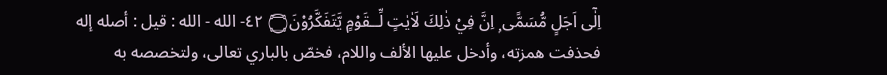اِلٰٓى اَجَلٍ مُّسَمًّى ۭ اِنَّ فِيْ ذٰلِكَ لَاٰيٰتٍ لِّــقَوْمٍ يَّتَفَكَّرُوْنَ۝ ٤٢- الله - الله : قيل : أصله إله فحذفت همزته، وأدخل عليها الألف واللام، فخصّ بالباري تعالی، ولتخصصه به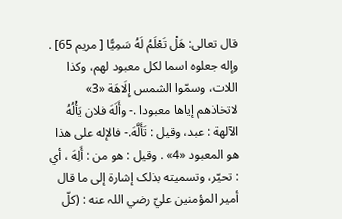قال تعالی: هَلْ تَعْلَمُ لَهُ سَمِيًّا [ مریم 65] . وإله جعلوه اسما لکل معبود لهم، وکذا اللات، وسمّوا الشمس إِلَاهَة «3» لاتخاذهم إياها معبودا .- وأَلَهَ فلان يَأْلُهُ الآلهة : عبد، وقیل : تَأَلَّهَ.- فالإله علی هذا هو المعبود «4» . وقیل : هو من : أَلِهَ ، أي : تحيّر، وتسمیته بذلک إشارة إلى ما قال أمير المؤمنین عليّ رضي اللہ عنه : (كلّ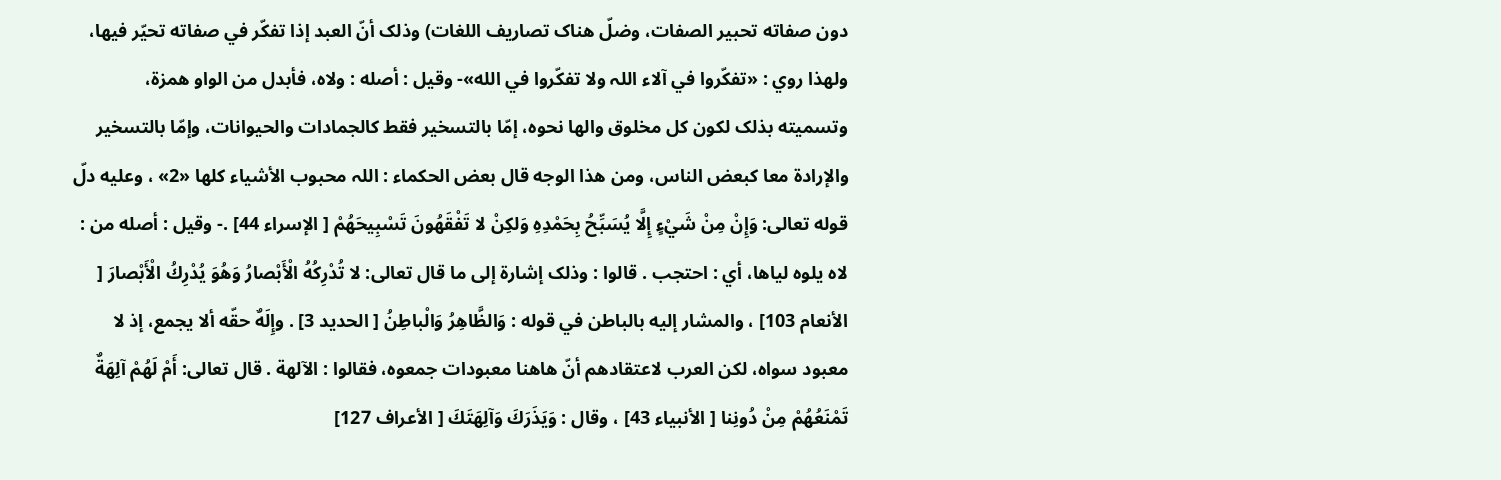دون صفاته تحبیر الصفات، وضلّ هناک تصاریف اللغات) وذلک أنّ العبد إذا تفكّر في صفاته تحيّر فيها، ولهذا روي : «تفكّروا في آلاء اللہ ولا تفكّروا في الله»- وقیل : أصله : ولاه، فأبدل من الواو همزة، وتسمیته بذلک لکون کل مخلوق والها نحوه، إمّا بالتسخیر فقط کالجمادات والحیوانات، وإمّا بالتسخیر والإرادة معا کبعض الناس، ومن هذا الوجه قال بعض الحکماء : اللہ محبوب الأشياء کلها «2» ، وعليه دلّ قوله تعالی: وَإِنْ مِنْ شَيْءٍ إِلَّا يُسَبِّحُ بِحَمْدِهِ وَلكِنْ لا تَفْقَهُونَ تَسْبِيحَهُمْ [ الإسراء 44] .- وقیل : أصله من : لاه يلوه لياها، أي : احتجب . قالوا : وذلک إشارة إلى ما قال تعالی: لا تُدْرِكُهُ الْأَبْصارُ وَهُوَ يُدْرِكُ الْأَبْصارَ [ الأنعام 103] ، والمشار إليه بالباطن في قوله : وَالظَّاهِرُ وَالْباطِنُ [ الحدید 3] . وإِلَهٌ حقّه ألا يجمع، إذ لا معبود سواه، لکن العرب لاعتقادهم أنّ هاهنا معبودات جمعوه، فقالوا : الآلهة . قال تعالی: أَمْ لَهُمْ آلِهَةٌ تَمْنَعُهُمْ مِنْ دُونِنا [ الأنبیاء 43] ، وقال : وَيَذَرَكَ وَآلِهَتَكَ [ الأعراف 127]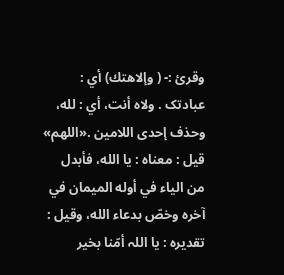وقرئ :- ( وإلاهتك) أي : عبادتک . ولاه أنت، أي : لله، وحذف إحدی اللامین .«اللهم» قيل : معناه : يا الله، فأبدل من الیاء في أوله المیمان في آخره وخصّ بدعاء الله، وقیل : تقدیره : يا اللہ أمّنا بخیر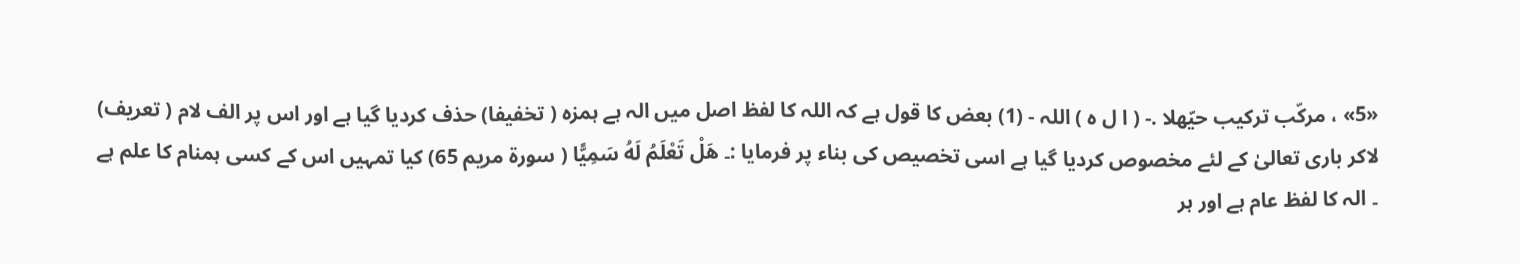«5» ، مركّب تركيب حيّهلا .- ( ا ل ہ ) اللہ - (1) بعض کا قول ہے کہ اللہ کا لفظ اصل میں الہ ہے ہمزہ ( تخفیفا) حذف کردیا گیا ہے اور اس پر الف لام ( تعریف) لاکر باری تعالیٰ کے لئے مخصوص کردیا گیا ہے اسی تخصیص کی بناء پر فرمایا :۔ هَلْ تَعْلَمُ لَهُ سَمِيًّا ( سورة مریم 65) کیا تمہیں اس کے کسی ہمنام کا علم ہے ۔ الہ کا لفظ عام ہے اور ہر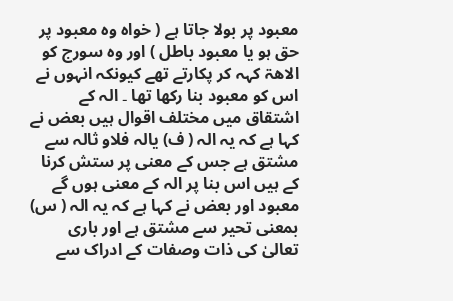معبود پر بولا جاتا ہے ( خواہ وہ معبود پر حق ہو یا معبود باطل ) اور وہ سورج کو الاھۃ کہہ کر پکارتے تھے کیونکہ انہوں نے اس کو معبود بنا رکھا تھا ۔ الہ کے اشتقاق میں مختلف اقوال ہیں بعض نے کہا ہے کہ یہ الہ ( ف) یالہ فلاو ثالہ سے مشتق ہے جس کے معنی پر ستش کرنا کے ہیں اس بنا پر الہ کے معنی ہوں گے معبود اور بعض نے کہا ہے کہ یہ الہ ( س) بمعنی تحیر سے مشتق ہے اور باری تعالیٰ کی ذات وصفات کے ادراک سے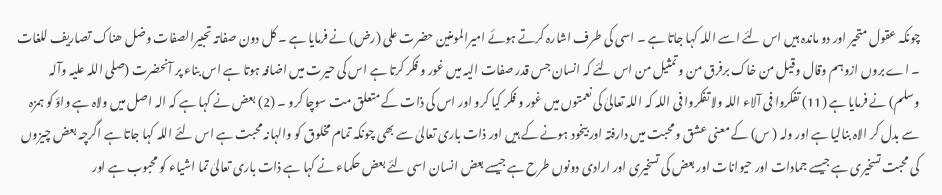چونکہ عقول متحیر اور دو ماندہ ہیں اس لئے اسے اللہ کہا جاتا ہے ۔ اسی کی طرف اشارہ کرتے ہوئے امیرالمومنین حضرت علی (رض) نے فرمایا ہے ۔ کل دون صفاتہ تحبیرالصفات وضل ھناک تصاریف للغات ۔ اے بروں ازوہم وقال وقیل من خاک برفرق من و تمثیل من اس لئے کہ انسان جس قدر صفات الیہ میں غور و فکر کرتا ہے اس کی حیرت میں اضافہ ہوتا ہے اس بناء پر آنحضرت (صلی اللہ علیہ وآلہ وسلم) نے فرمایا ہے (11) تفکروا فی آلاء اللہ ولا تفکروا فی اللہ کہ اللہ تعالیٰ کی نعمتوں میں غور و فکر کیا کرو اور اس کی ذات کے متعلق مت سوچا کرو ۔ (2) بعض نے کہا ہے کہ الہ اصل میں ولاہ ہے واؤ کو ہمزہ سے بدل کر الاہ بنالیا ہے اور ولہ ( س) کے معنی عشق و محبت میں دارفتہ اور بیخود ہونے کے ہیں اور ذات باری تعالیٰ سے بھی چونکہ تمام مخلوق کو والہانہ محبت ہے اس لئے اللہ کہا جاتا ہے اگرچہ بعض چیزوں کی محبت تسخیری ہے جیسے جمادات اور حیوانات اور بعض کی تسخیری اور ارادی دونوں طرح ہے جیسے بعض انسان اسی لئے بعض حکماء نے کہا ہے ذات باری تعالیٰ تما اشیاء کو محبوب ہے اور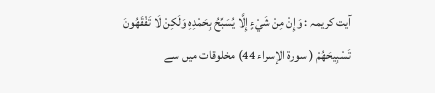آیت کریمہ : وَإِنْ مِنْ شَيْءٍ إِلَّا يُسَبِّحُ بِحَمْدِهِ وَلَكِنْ لَا تَفْقَهُونَ تَسْبِيحَهُمْ ( سورة الإسراء 44) مخلوقات میں سے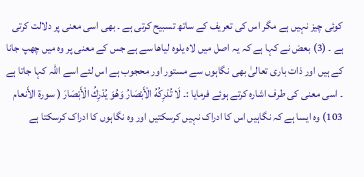کوئی چیز نہیں ہے مگر اس کی تعریف کے ساتھ تسبیح کرتی ہے ۔ بھی اسی معنی پر دلالت کرتی ہے ۔ (3) بعض نے کہا ہے کہ یہ اصل میں لاہ یلوہ لیاھا سے ہے جس کے معنی پر وہ میں چھپ جانا کے ہیں اور ذات باری تعالیٰ بھی نگاہوں سے مستور اور محجوب ہے اس لئے اسے اللہ کہا جاتا ہے ۔ اسی معنی کی طرف اشارہ کرتے ہوئے فرمایا :۔ لَا تُدْرِكُهُ الْأَبْصَارُ وَهُوَ يُدْرِكُ الْأَبْصَارَ ( سورة الأَنعام 103) وہ ایسا ہے کہ نگاہیں اس کا ادراک نہیں کرسکتیں اور وہ نگاہوں کا ادراک کرسکتا ہے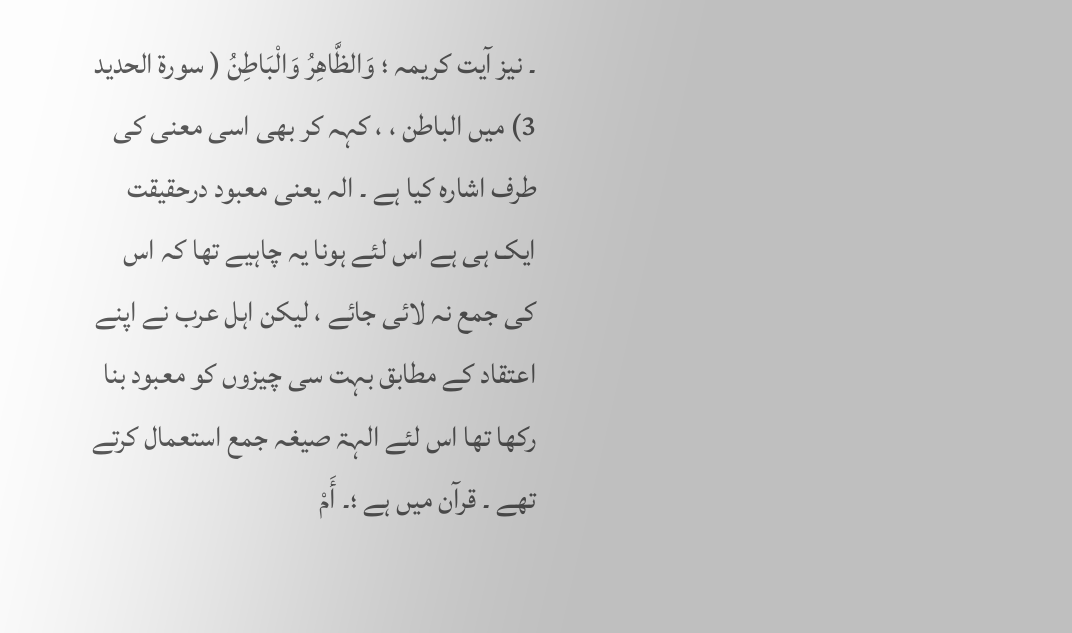۔ نیز آیت کریمہ ؛ وَالظَّاهِرُ وَالْبَاطِنُ ( سورة الحدید 3) میں الباطن ، ، کہہ کر بھی اسی معنی کی طرف اشارہ کیا ہے ۔ الہ یعنی معبود درحقیقت ایک ہی ہے اس لئے ہونا یہ چاہیے تھا کہ اس کی جمع نہ لائی جائے ، لیکن اہل عرب نے اپنے اعتقاد کے مطابق بہت سی چیزوں کو معبود بنا رکھا تھا اس لئے الہۃ صیغہ جمع استعمال کرتے تھے ۔ قرآن میں ہے ؛۔ أَمْ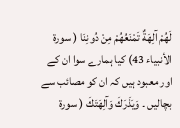لَهُمْ آلِهَةٌ تَمْنَعُهُمْ مِنْ دُونِنَا ( سورة الأنبیاء 43) کیا ہمارے سوا ان کے اور معبود ہیں کہ ان کو مصائب سے بچالیں ۔ وَيَذَرَكَ وَآلِهَتَكَ ( سورة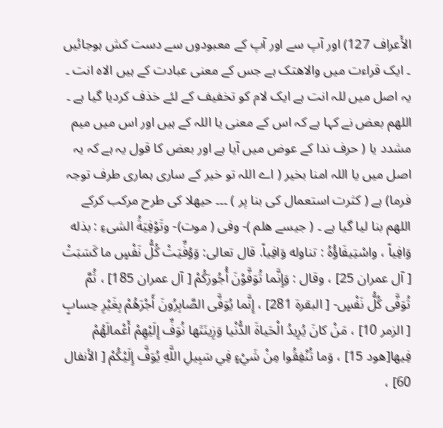الأَعراف 127) اور آپ سے اور آپ کے معبودوں سے دست کش ہوجائیں ۔ ایک قراءت میں والاھتک ہے جس کے معنی عبادت کے ہیں الاہ انت ۔ یہ اصل میں للہ انت ہے ایک لام کو تخفیف کے لئے خذف کردیا گیا ہے ۔ اللھم بعض نے کہا ہے کہ اس کے معنی یا اللہ کے ہیں اور اس میں میم مشدد یا ( حرف ندا کے عوض میں آیا ہے اور بعض کا قول یہ ہے کہ یہ اصل میں یا اللہ امنا بخیر ( اے اللہ تو خیر کے ساری ہماری طرف توجہ فرما) ہے ( کثرت استعمال کی بنا پر ) ۔۔۔ حیھلا کی طرح مرکب کرکے اللھم بنا لیا گیا ہے ۔ ( جیسے ھلم )- وفی ( موت)- وتَوْفِيَةُ الشیءِ : بذله وَافِياً ، واسْتِيفَاؤُهُ : تناوله وَافِياً. قال تعالی: وَوُفِّيَتْ كُلُّ نَفْسٍ ما كَسَبَتْ [ آل عمران 25] ، وقال : وَإِنَّما تُوَفَّوْنَ أُجُورَكُمْ [ آل عمران 185] ، ثُمَّ تُوَفَّى كُلُّ نَفْسٍ- [ البقرة 281] ، إِنَّما يُوَفَّى الصَّابِرُونَ أَجْرَهُمْ بِغَيْرِ حِسابٍ [ الزمر 10] ، مَنْ كانَ يُرِيدُ الْحَياةَ الدُّنْيا وَزِينَتَها نُوَفِّ إِلَيْهِمْ أَعْمالَهُمْ فِيها[هود 15] ، وَما تُنْفِقُوا مِنْ شَيْءٍ فِي سَبِيلِ اللَّهِ يُوَفَّ إِلَيْكُمْ [ الأنفال 60] ،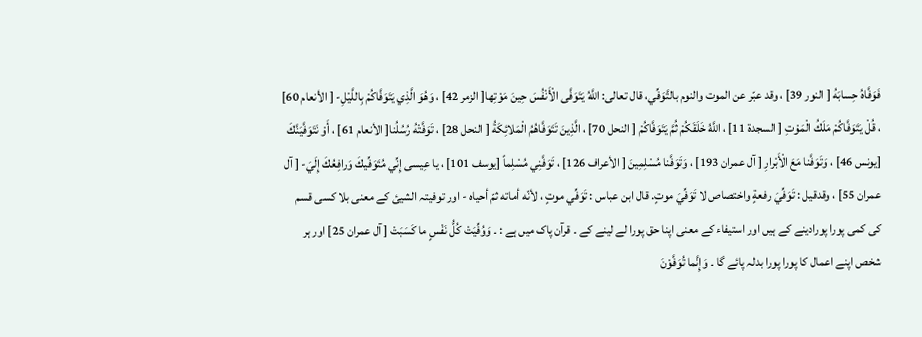فَوَفَّاهُ حِسابَهُ [ النور 39] ، وقد عبّر عن الموت والنوم بالتَّوَفِّي، قال تعالی: اللَّهُ يَتَوَفَّى الْأَنْفُسَ حِينَ مَوْتِها[ الزمر 42] ، وَهُوَ الَّذِي يَتَوَفَّاكُمْ بِاللَّيْلِ- [ الأنعام 60] ، قُلْ يَتَوَفَّاكُمْ مَلَكُ الْمَوْتِ [ السجدة 11] ، اللَّهُ خَلَقَكُمْ ثُمَّ يَتَوَفَّاكُمْ [ النحل 70] ، الَّذِينَ تَتَوَفَّاهُمُ الْمَلائِكَةُ [ النحل 28] ، تَوَفَّتْهُ رُسُلُنا[ الأنعام 61] ، أَوْ نَتَوَفَّيَنَّكَ [يونس 46] ، وَتَوَفَّنا مَعَ الْأَبْرارِ [ آل عمران 193] ، وَتَوَفَّنا مُسْلِمِينَ [ الأعراف 126] ، تَوَفَّنِي مُسْلِماً [يوسف 101] ، يا عِيسى إِنِّي مُتَوَفِّيكَ وَرافِعُكَ إِلَيَ- [ آل عمران 55] ، وقدقیل : تَوَفِّيَ رفعةٍ واختصاص لا تَوَفِّيَ موتٍ. قال ابن عباس : تَوَفِّي موتٍ ، لأنّه أماته ثمّ أحياه - اور توفیتہ الشیئ کے معنی بلا کسی قسم کی کمی پورا پورادینے کے ہیں اور استیفاء کے معنی اپنا حق پورا لے لینے کے ۔ قرآن پاک میں ہے : ۔ وَوُفِّيَتْ كُلُّ نَفْسٍ ما كَسَبَتْ [ آل عمران 25] اور ہر شخص اپنے اعمال کا پورا پورا بدلہ پائے گا ۔ وَإِنَّما تُوَفَّوْنَ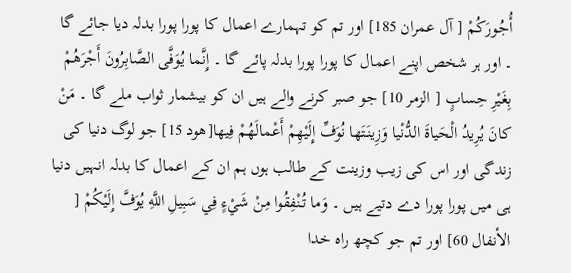أُجُورَكُمْ [ آل عمران 185] اور تم کو تہمارے اعمال کا پورا پورا بدلہ دیا جائے گا ۔ اور ہر شخص اپنے اعمال کا پورا پورا بدلہ پائے گا ۔ إِنَّما يُوَفَّى الصَّابِرُونَ أَجْرَهُمْ بِغَيْرِ حِسابٍ [ الزمر 10] جو صبر کرنے والے ہیں ان کو بیشمار ثواب ملے گا ۔ مَنْ كانَ يُرِيدُ الْحَياةَ الدُّنْيا وَزِينَتَها نُوَفِّ إِلَيْهِمْ أَعْمالَهُمْ فِيها[هود 15] جو لوگ دنیا کی زندگی اور اس کی زیب وزینت کے طالب ہوں ہم ان کے اعمال کا بدلہ انہیں دنیا ہی میں پورا پورا دے دتیے ہیں ۔ وَما تُنْفِقُوا مِنْ شَيْءٍ فِي سَبِيلِ اللَّهِ يُوَفَّ إِلَيْكُمْ [ الأنفال 60] اور تم جو کچھ راہ خدا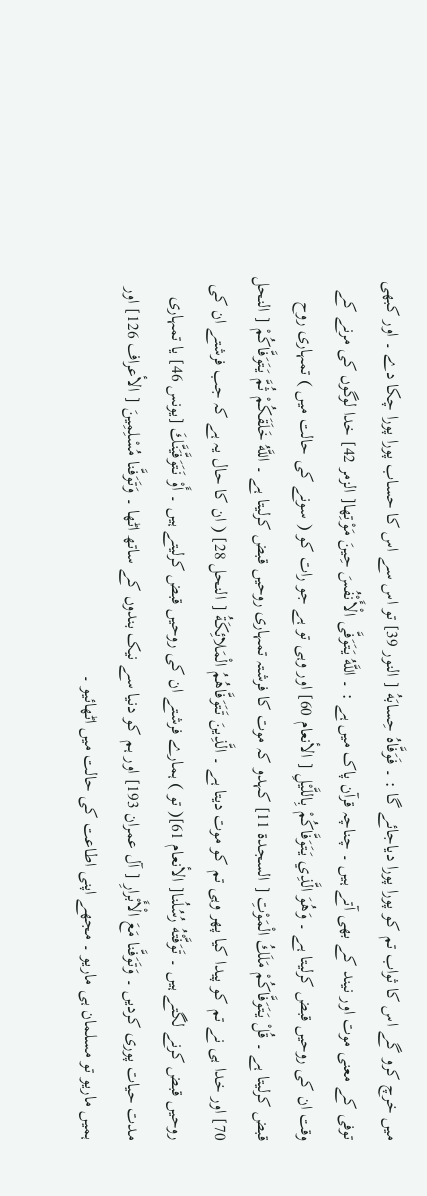میں خرچ کرو گے اس کا ثواب تم کو پورا پورا دیاجائے گا : ۔ فَوَفَّاهُ حِسابَهُ [ النور 39] تو اس سے اس کا حساب پورا پورا چکا دے ۔ اور کبھی توفی کے معنی موت اور نیند کے بھی آتے ہیں ۔ چناچہ قرآن پاک میں ہے : ۔ اللَّهُ يَتَوَفَّى الْأَنْفُسَ حِينَ مَوْتِها[ الزمر 42] خدا لوگوں کی مرنے کے وقت ان کی روحیں قبض کرلیتا ہے ۔ وَهُوَ الَّذِي يَتَوَفَّاكُمْ بِاللَّيْلِ [ الأنعام 60] اور وہی تو ہے جو رات کو ( سونے کی حالت میں ) تمہاری روح قبض کرلیتا ہے ۔ قُلْ يَتَوَفَّاكُمْ مَلَكُ الْمَوْتِ [ السجدة 11] کہدو کہ موت کا فرشتہ تمہاری روحیں قبض کرلیتا ہے ۔ اللَّهُ خَلَقَكُمْ ثُمَّ يَتَوَفَّاكُمْ [ النحل 70] اور خدا ہی نے تم کو پیدا کیا پھر وہی تم کو موت دیتا ہے ۔ الَّذِينَ تَتَوَفَّاهُمُ الْمَلائِكَةُ [ النحل 28] ( ان کا حال یہ ہے کہ جب فرشتے ان کی روحیں قبض کرنے لگتے ہیں ۔ تَوَفَّتْهُ رُسُلُنا[ الأنعام 61]( تو ) ہمارے فرشتے ان کی روحیں قبض کرلیتے ہیں ۔ أَوْ نَتَوَفَّيَنَّكَ [يونس 46] یا تمہاری مدت حیات پوری کردیں ۔ وَتَوَفَّنا مَعَ الْأَبْرارِ [ آل عمران 193] اور ہم کو دنیا سے نیک بندوں کے ساتھ اٹھا ۔ وَتَوَفَّنا مُسْلِمِينَ [ الأعراف 126] اور ہمیں ماریو تو مسلمان ہی ماریو ۔ مجھے اپنی اطاعت کی حالت میں اٹھائیو ۔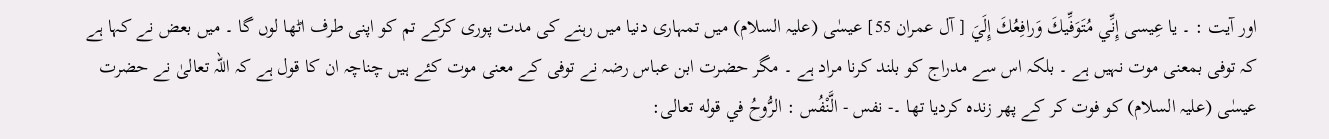اور آیت : ۔ يا عِيسى إِنِّي مُتَوَفِّيكَ وَرافِعُكَ إِلَيَ [ آل عمران 55] عیسٰی (علیہ السلام) میں تمہاری دنیا میں رہنے کی مدت پوری کرکے تم کو اپنی طرف اٹھا لوں گا ۔ میں بعض نے کہا ہے کہ توفی بمعنی موت نہیں ہے ۔ بلکہ اس سے مدراج کو بلند کرنا مراد ہے ۔ مگر حضرت ابن عباس رضہ نے توفی کے معنی موت کئے ہیں چناچہ ان کا قول ہے کہ اللہ تعالیٰ نے حضرت عیسٰی (علیہ السلام) کو فوت کر کے پھر زندہ کردیا تھا ۔- نفس - الَّنْفُس : الرُّوحُ في قوله تعالی: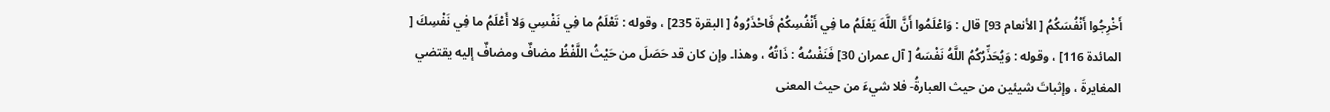أَخْرِجُوا أَنْفُسَكُمُ [ الأنعام 93] قال : وَاعْلَمُوا أَنَّ اللَّهَ يَعْلَمُ ما فِي أَنْفُسِكُمْ فَاحْذَرُوهُ [ البقرة 235] ، وقوله : تَعْلَمُ ما فِي نَفْسِي وَلا أَعْلَمُ ما فِي نَفْسِكَ [ المائدة 116] ، وقوله : وَيُحَذِّرُكُمُ اللَّهُ نَفْسَهُ [ آل عمران 30] فَنَفْسُهُ : ذَاتُهُ ، وهذا۔ وإن کان قد حَصَلَ من حَيْثُ اللَّفْظُ مضافٌ ومضافٌ إليه يقتضي المغایرةَ ، وإثباتَ شيئين من حيث العبارةُ- فلا شيءَ من حيث المعنی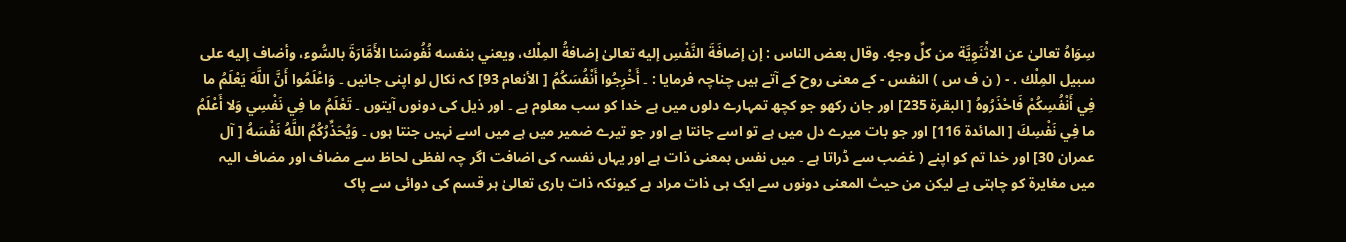سِوَاهُ تعالیٰ عن الاثْنَوِيَّة من کلِّ وجهٍ. وقال بعض الناس : إن إضافَةَ النَّفْسِ إليه تعالیٰ إضافةُ المِلْك، ويعني بنفسه نُفُوسَنا الأَمَّارَةَ بالسُّوء، وأضاف إليه علی سبیل المِلْك . - ( ن ف س ) النفس - کے معنی روح کے آتے ہیں چناچہ فرمایا : ۔ أَخْرِجُوا أَنْفُسَكُمُ [ الأنعام 93] کہ نکال لو اپنی جانیں ۔ وَاعْلَمُوا أَنَّ اللَّهَ يَعْلَمُ ما فِي أَنْفُسِكُمْ فَاحْذَرُوهُ [ البقرة 235] اور جان رکھو جو کچھ تمہارے دلوں میں ہے خدا کو سب معلوم ہے ۔ اور ذیل کی دونوں آیتوں ۔ تَعْلَمُ ما فِي نَفْسِي وَلا أَعْلَمُ ما فِي نَفْسِكَ [ المائدة 116] اور جو بات میرے دل میں ہے تو اسے جانتا ہے اور جو تیرے ضمیر میں ہے میں اسے نہیں جنتا ہوں ۔ وَيُحَذِّرُكُمُ اللَّهُ نَفْسَهُ [ آل عمران 30] اور خدا تم کو اپنے ( غضب سے ڈراتا ہے ۔ میں نفس بمعنی ذات ہے اور یہاں نفسہ کی اضافت اگر چہ لفظی لحاظ سے مضاف اور مضاف الیہ میں مغایرۃ کو چاہتی ہے لیکن من حیث المعنی دونوں سے ایک ہی ذات مراد ہے کیونکہ ذات باری تعالیٰ ہر قسم کی دوائی سے پاک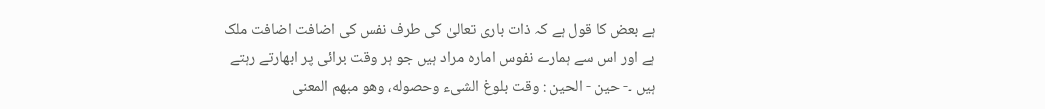ہے بعض کا قول ہے کہ ذات باری تعالیٰ کی طرف نفس کی اضافت اضافت ملک ہے اور اس سے ہمارے نفوس امارہ مراد ہیں جو ہر وقت برائی پر ابھارتے رہتے ہیں ۔- حين - الحین : وقت بلوغ الشیء وحصوله، وهو مبهم المعنی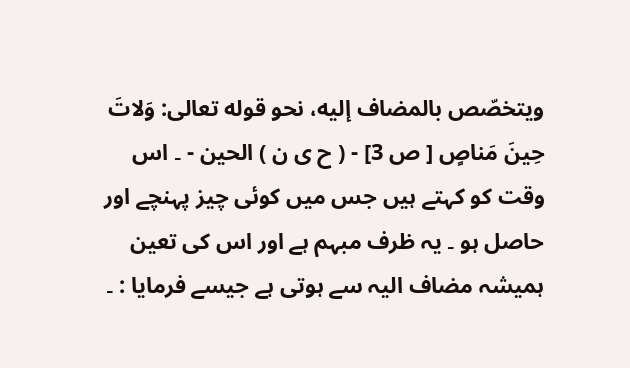ويتخصّص بالمضاف إليه، نحو قوله تعالی: وَلاتَ حِينَ مَناصٍ [ ص 3] - ( ح ی ن ) الحین - ۔ اس وقت کو کہتے ہیں جس میں کوئی چیز پہنچے اور حاصل ہو ۔ یہ ظرف مبہم ہے اور اس کی تعین ہمیشہ مضاف الیہ سے ہوتی ہے جیسے فرمایا : ۔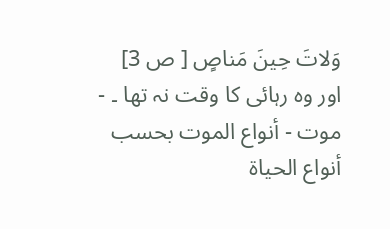وَلاتَ حِينَ مَناصٍ [ ص 3] اور وہ رہائی کا وقت نہ تھا ۔ - موت - أنواع الموت بحسب أنواع الحیاة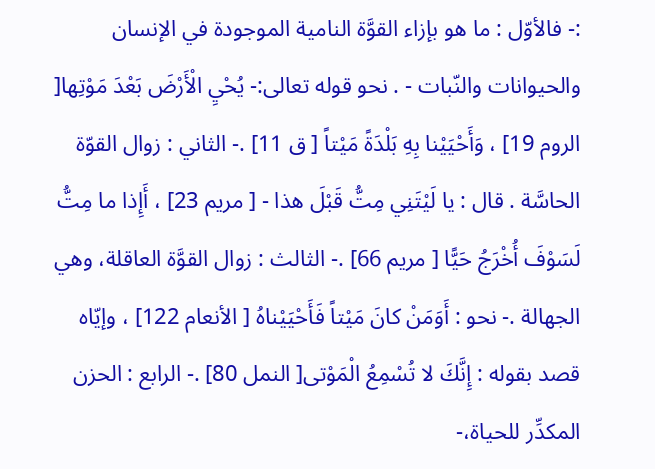:- فالأوّل : ما هو بإزاء القوَّة النامية الموجودة في الإنسان والحیوانات والنّبات - . نحو قوله تعالی:- يُحْيِ الْأَرْضَ بَعْدَ مَوْتِها[ الروم 19] ، وَأَحْيَيْنا بِهِ بَلْدَةً مَيْتاً [ ق 11] .- الثاني : زوال القوّة الحاسَّة . قال : يا لَيْتَنِي مِتُّ قَبْلَ هذا - [ مریم 23] ، أَإِذا ما مِتُّ لَسَوْفَ أُخْرَجُ حَيًّا [ مریم 66] .- الثالث : زوال القوَّة العاقلة، وهي الجهالة .- نحو : أَوَمَنْ كانَ مَيْتاً فَأَحْيَيْناهُ [ الأنعام 122] ، وإيّاه قصد بقوله : إِنَّكَ لا تُسْمِعُ الْمَوْتى[ النمل 80] .- الرابع : الحزن المکدِّر للحیاة،-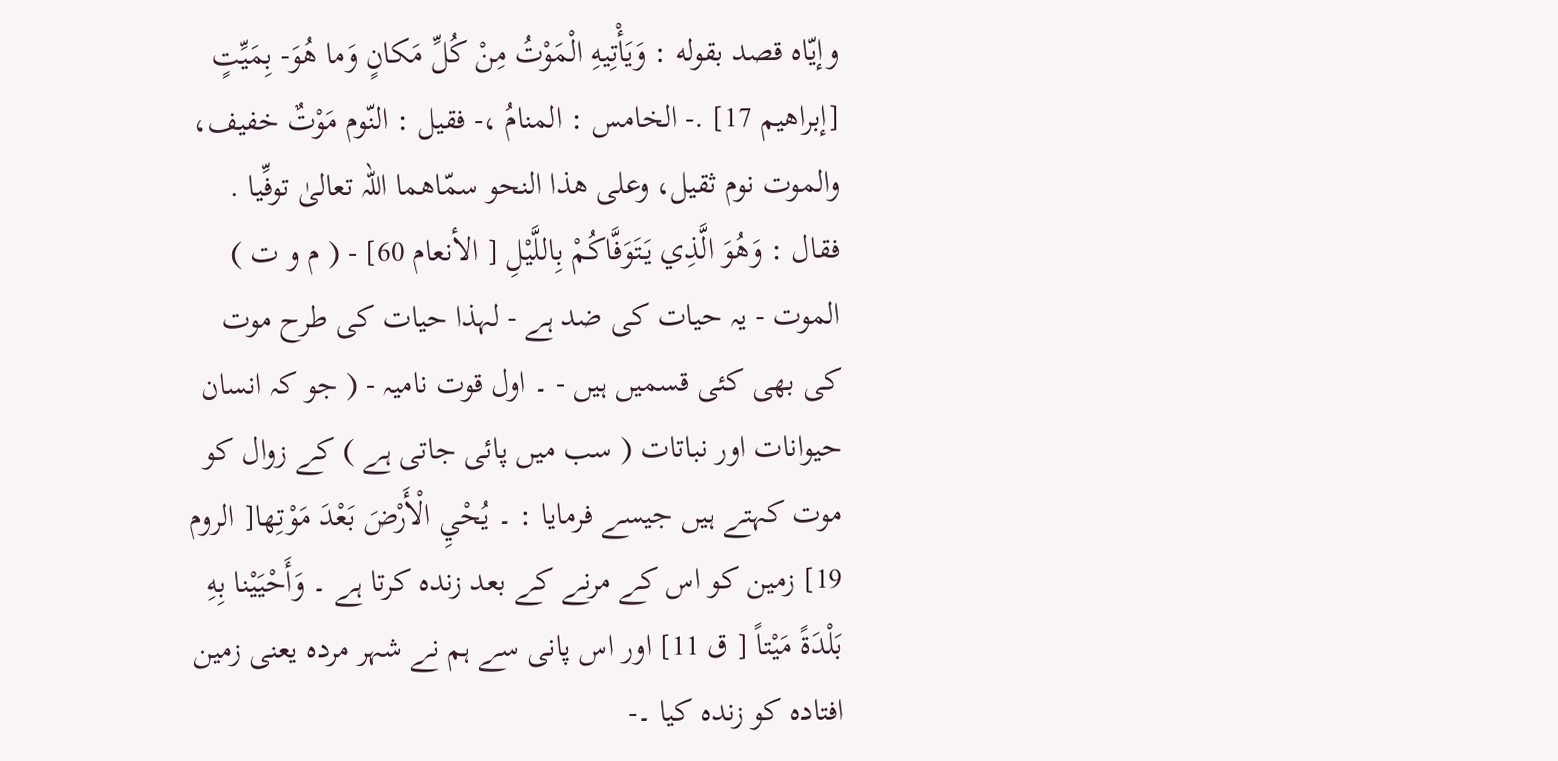وإيّاه قصد بقوله : وَيَأْتِيهِ الْمَوْتُ مِنْ كُلِّ مَكانٍ وَما هُوَ- بِمَيِّتٍ [إبراهيم 17] .- الخامس : المنامُ ،- فقیل : النّوم مَوْتٌ خفیف، والموت نوم ثقیل، وعلی هذا النحو سمّاهما اللہ تعالیٰ توفِّيا . فقال : وَهُوَ الَّذِي يَتَوَفَّاكُمْ بِاللَّيْلِ [ الأنعام 60] - ( م و ت ) الموت - یہ حیات کی ضد ہے - لہذا حیات کی طرح موت کی بھی کئی قسمیں ہیں - ۔ اول قوت نامیہ - ( جو کہ انسان حیوانات اور نباتات ( سب میں پائی جاتی ہے ) کے زوال کو موت کہتے ہیں جیسے فرمایا : ۔ يُحْيِ الْأَرْضَ بَعْدَ مَوْتِها[ الروم 19] زمین کو اس کے مرنے کے بعد زندہ کرتا ہے ۔ وَأَحْيَيْنا بِهِ بَلْدَةً مَيْتاً [ ق 11] اور اس پانی سے ہم نے شہر مردہ یعنی زمین افتادہ کو زندہ کیا ۔-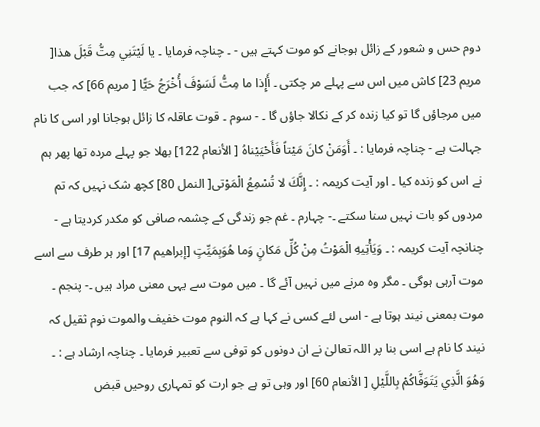دوم حس و شعور کے زائل ہوجانے کو موت کہتے ہیں - ۔ چناچہ فرمایا ۔ يا لَيْتَنِي مِتُّ قَبْلَ هذا[ مریم 23] کاش میں اس سے پہلے مر چکتی ۔ أَإِذا ما مِتُّ لَسَوْفَ أُخْرَجُ حَيًّا [ مریم 66] کہ جب میں مرجاؤں گا تو کیا زندہ کر کے نکالا جاؤں گا ۔ - سوم ۔ قوت عاقلہ کا زائل ہوجانا اور اسی کا نام جہالت ہے - چناچہ فرمایا : ۔ أَوَمَنْ كانَ مَيْتاً فَأَحْيَيْناهُ [ الأنعام 122] بھلا جو پہلے مردہ تھا پھر ہم نے اس کو زندہ کیا ۔ اور آیت کریمہ : ۔ إِنَّكَ لا تُسْمِعُ الْمَوْتى[ النمل 80] کچھ شک نہیں کہ تم مردوں کو بات نہیں سنا سکتے ۔- چہارم ۔ غم جو زندگی کے چشمہ صافی کو مکدر کردیتا ہے - چنانچہ آیت کریمہ : ۔ وَيَأْتِيهِ الْمَوْتُ مِنْ كُلِّ مَكانٍ وَما هُوَبِمَيِّتٍ [إبراهيم 17] اور ہر طرف سے اسے موت آرہی ہوگی ۔ مگر وہ مرنے میں نہیں آئے گا ۔ میں موت سے یہی معنی مراد ہیں ۔- پنجم ۔ موت بمعنی نیند ہوتا ہے - اسی لئے کسی نے کہا ہے کہ النوم موت خفیف والموت نوم ثقیل کہ نیند کا نام ہے اسی بنا پر اللہ تعالیٰ نے ان دونوں کو توفی سے تعبیر فرمایا ۔ چناچہ ارشاد ہے : ۔ وَهُوَ الَّذِي يَتَوَفَّاكُمْ بِاللَّيْلِ [ الأنعام 60] اور وہی تو ہے جو ارت کو تمہاری روحیں قبض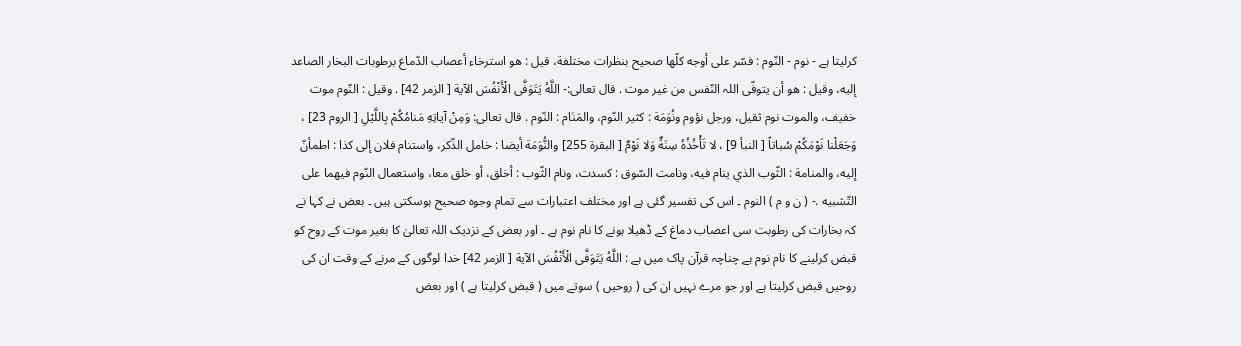کرلیتا ہے - نوم - النّوم : فسّر علی أوجه كلّها صحیح بنظرات مختلفة، قيل : هو استرخاء أعصاب الدّماغ برطوبات البخار الصاعد إليه، وقیل : هو أن يتوفّى اللہ النّفس من غير موت . قال تعالی:- اللَّهُ يَتَوَفَّى الْأَنْفُسَ الآية [ الزمر 42] . وقیل : النّوم موت خفیف، والموت نوم ثقیل، ورجل نؤوم ونُوَمَة : كثير النّوم، والمَنَام : النّوم . قال تعالی: وَمِنْ آياتِهِ مَنامُكُمْ بِاللَّيْلِ [ الروم 23] ، وَجَعَلْنا نَوْمَكُمْ سُباتاً [ النبأ 9] ، لا تَأْخُذُهُ سِنَةٌ وَلا نَوْمٌ [ البقرة 255] والنُّوَمَة أيضا : خامل الذّكر، واستنام فلان إلى كذا : اطمأنّ إليه، والمنامة : الثّوب الذي ينام فيه، ونامت السّوق : کسدت، ونام الثّوب : أخلق، أو خلق معا، واستعمال النّوم فيهما علی التّشبيه .- ( ن و م ) النوم ۔ اس کی تفسیر گئی ہے اور مختلف اعتبارات سے تمام وجوہ صحیح ہوسکتی ہیں ۔ بعض نے کہا نے کہ بخارات کی رطوبت سی اعصاب دماغ کے ڈھیلا ہونے کا نام نوم ہے ۔ اور بعض کے نزدیک اللہ تعالیٰ کا بغیر موت کے روح کو قبض کرلینے کا نام نوم ہے چناچہ قرآن پاک میں ہے : اللَّهُ يَتَوَفَّى الْأَنْفُسَ الآية [ الزمر 42] خدا لوگوں کے مرنے کے وقت ان کی روحیں قبض کرلیتا ہے اور جو مرے نہیں ان کی ( روحیں ) سوتے میں ( قبض کرلیتا ہے ) اور بعض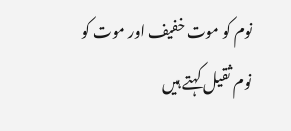نوم کو موت خفیف اور موت کو نوم ثقیل کہتے ہیں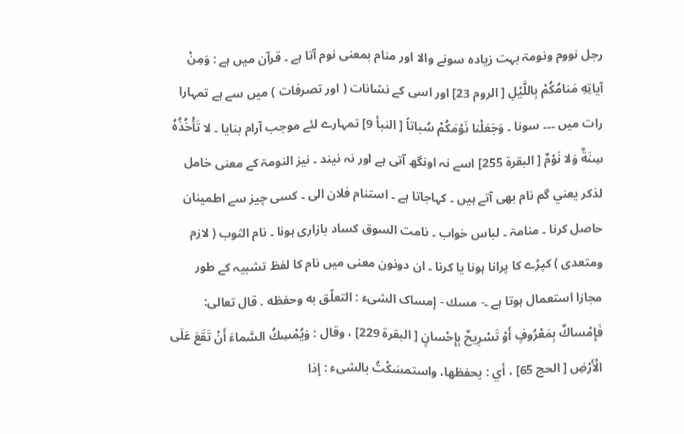رجل نووم ونومۃ بہت زیادہ سونے والا اور منام بمعنی نوم آتا ہے ۔ قرآن میں ہے : وَمِنْ آياتِهِ مَنامُكُمْ بِاللَّيْلِ [ الروم 23] اور اسی کے نشانات ( اور تصرفات ) میں سے ہے تمہارا رات میں ۔۔۔ سونا ۔ وَجَعَلْنا نَوْمَكُمْ سُباتاً [ النبأ 9] تمہارے لئے موجب آرام بنایا ۔ لا تَأْخُذُهُ سِنَةٌ وَلا نَوْمٌ [ البقرة 255] اسے نہ اونگھ آتی ہے اور نہ نیند ۔ نیز النومۃ کے معنی خامل لذکر یعني گم نام بھی آتے ہیں ۔ کہاجاتا ہے ۔ استنام فلان الی ۔ کسی چیز سے اطمینان حاصل کرنا ۔ منامۃ ۔ لباس خواب ۔ نامت السوق کساد بازاری ہونا ۔ نام الثوب ( لازم ومتعدی ) کپڑے کا پرانا ہونا یا کرنا ۔ ان دونون معنی میں نام کا لفظ تشبیہ کے طور مجازا استعمال ہوتا ہے ۔- مسك - إمساک الشیء : التعلّق به وحفظه . قال تعالی: فَإِمْساكٌ بِمَعْرُوفٍ أَوْ تَسْرِيحٌ بِإِحْسانٍ [ البقرة 229] ، وقال : وَيُمْسِكُ السَّماءَ أَنْ تَقَعَ عَلَى الْأَرْضِ [ الحج 65] ، أي : يحفظها، واستمسَكْتُ بالشیء : إذا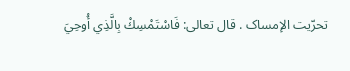تحرّيت الإمساک . قال تعالی: فَاسْتَمْسِكْ بِالَّذِي أُوحِيَ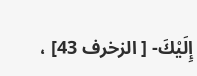إِلَيْكَ- [ الزخرف 43] ،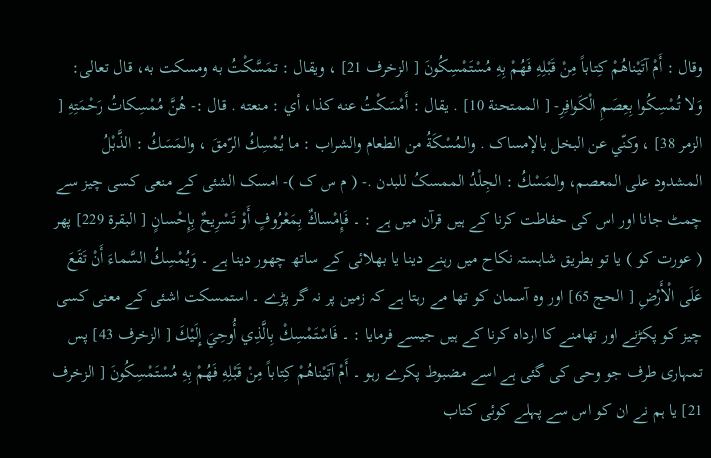وقال : أَمْ آتَيْناهُمْ كِتاباً مِنْ قَبْلِهِ فَهُمْ بِهِ مُسْتَمْسِكُونَ [ الزخرف 21] ، ويقال : تمَسَّكْتُ به ومسکت به، قال تعالی: وَلا تُمْسِكُوا بِعِصَمِ الْكَوافِرِ- [ الممتحنة 10] . يقال : أَمْسَكْتُ عنه كذا، أي : منعته . قال :- هُنَّ مُمْسِكاتُ رَحْمَتِهِ [ الزمر 38] ، وكنّي عن البخل بالإمساک . والمُسْكَةُ من الطعام والشراب : ما يُمْسِكُ الرّمقَ ، والمَسَكُ : الذَّبْلُ المشدود علی المعصم، والمَسْكُ : الجِلْدُ الممسکُ للبدن .- ( م س ک )- امسک الشئی کے منعی کسی چیز سے چمٹ جانا اور اس کی حفاطت کرنا کے ہیں قرآن میں ہے : ۔ فَإِمْساكٌ بِمَعْرُوفٍ أَوْ تَسْرِيحٌ بِإِحْسانٍ [ البقرة 229] پھر ( عورت کو ) یا تو بطریق شاہستہ نکاح میں رہنے دینا یا بھلائی کے ساتھ چھور دینا ہے ۔ وَيُمْسِكُ السَّماءَ أَنْ تَقَعَ عَلَى الْأَرْضِ [ الحج 65] اور وہ آسمان کو تھا مے رہتا ہے کہ زمین پر نہ گر پڑے ۔ استمسکت اشئی کے معنی کسی چیز کو پکڑنے اور تھامنے کا ارداہ کرنا کے ہیں جیسے فرمایا : ۔ فَاسْتَمْسِكْ بِالَّذِي أُوحِيَ إِلَيْكَ [ الزخرف 43] پس تمہاری طرف جو وحی کی گئی ہے اسے مضبوط پکرے رہو ۔ أَمْ آتَيْناهُمْ كِتاباً مِنْ قَبْلِهِ فَهُمْ بِهِ مُسْتَمْسِكُونَ [ الزخرف 21] یا ہم نے ان کو اس سے پہلے کوئی کتاب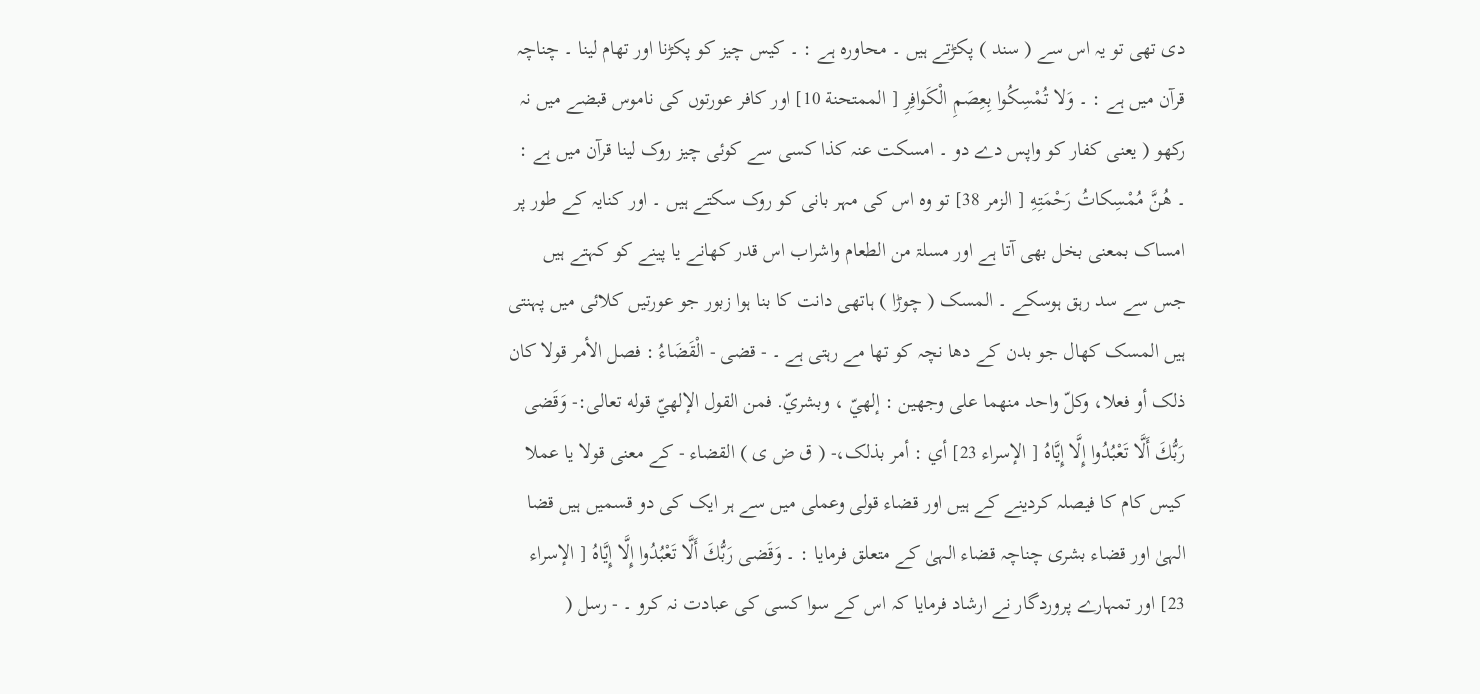دی تھی تو یہ اس سے ( سند ) پکڑتے ہیں ۔ محاورہ ہے : ۔ کیس چیز کو پکڑنا اور تھام لینا ۔ چناچہ قرآن میں ہے : ۔ وَلا تُمْسِكُوا بِعِصَمِ الْكَوافِرِ [ الممتحنة 10] اور کافر عورتوں کی ناموس قبضے میں نہ رکھو ( یعنی کفار کو واپس دے دو ۔ امسکت عنہ کذا کسی سے کوئی چیز روک لینا قرآن میں ہے : ۔ هُنَّ مُمْسِكاتُ رَحْمَتِهِ [ الزمر 38] تو وہ اس کی مہر بانی کو روک سکتے ہیں ۔ اور کنایہ کے طور پر امساک بمعنی بخل بھی آتا ہے اور مسلۃ من الطعام واشراب اس قدر کھانے یا پینے کو کہتے ہیں جس سے سد رہق ہوسکے ۔ المسک ( چوڑا ) ہاتھی دانت کا بنا ہوا زبور جو عورتیں کلائی میں پہنتی ہیں المسک کھال جو بدن کے دھا نچہ کو تھا مے رہتی ہے ۔ - قضی - الْقَضَاءُ : فصل الأمر قولا کان ذلک أو فعلا، وكلّ واحد منهما علی وجهين : إلهيّ ، وبشريّ. فمن القول الإلهيّ قوله تعالی:- وَقَضى رَبُّكَ أَلَّا تَعْبُدُوا إِلَّا إِيَّاهُ [ الإسراء 23] أي : أمر بذلک،- ( ق ض ی ) القضاء - کے معنی قولا یا عملا کیس کام کا فیصلہ کردینے کے ہیں اور قضاء قولی وعملی میں سے ہر ایک کی دو قسمیں ہیں قضا الہیٰ اور قضاء بشری چناچہ قضاء الہیٰ کے متعلق فرمایا : ۔ وَقَضى رَبُّكَ أَلَّا تَعْبُدُوا إِلَّا إِيَّاهُ [ الإسراء 23] اور تمہارے پروردگار نے ارشاد فرمایا کہ اس کے سوا کسی کی عبادت نہ کرو ۔ - رسل (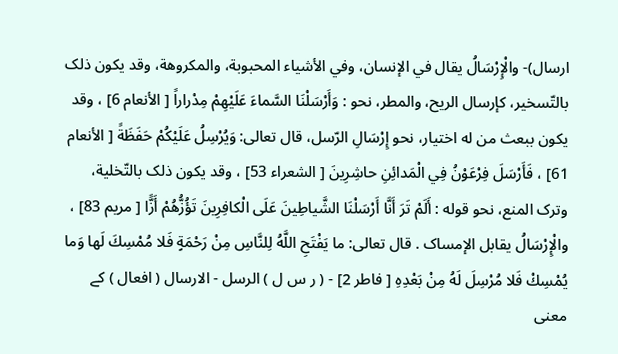ارسال)- والْإِرْسَالُ يقال في الإنسان، وفي الأشياء المحبوبة، والمکروهة، وقد يكون ذلک بالتّسخیر، كإرسال الریح، والمطر، نحو : وَأَرْسَلْنَا السَّماءَ عَلَيْهِمْ مِدْراراً [ الأنعام 6] ، وقد يكون ببعث من له اختیار، نحو إِرْسَالِ الرّسل، قال تعالی: وَيُرْسِلُ عَلَيْكُمْ حَفَظَةً [ الأنعام 61] ، فَأَرْسَلَ فِرْعَوْنُ فِي الْمَدائِنِ حاشِرِينَ [ الشعراء 53] ، وقد يكون ذلک بالتّخلية، وترک المنع، نحو قوله : أَلَمْ تَرَ أَنَّا أَرْسَلْنَا الشَّياطِينَ عَلَى الْكافِرِينَ تَؤُزُّهُمْ أَزًّا [ مریم 83] ، والْإِرْسَالُ يقابل الإمساک . قال تعالی: ما يَفْتَحِ اللَّهُ لِلنَّاسِ مِنْ رَحْمَةٍ فَلا مُمْسِكَ لَها وَما يُمْسِكْ فَلا مُرْسِلَ لَهُ مِنْ بَعْدِهِ [ فاطر 2] - ( ر س ل ) الرسل - الارسال ( افعال ) کے معنی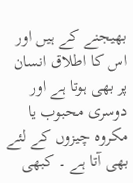بھیجنے کے ہیں اور اس کا اطلاق انسان پر بھی ہوتا ہے اور دوسری محبوب یا مکروہ چیزوں کے لئے بھی آتا ہے ۔ کبھی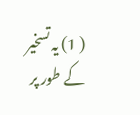( 1) یہ تسخیر کے طور پر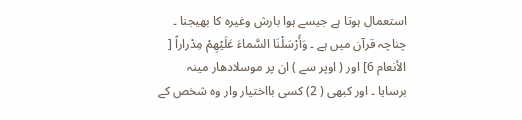استعمال ہوتا ہے جیسے ہوا بارش وغیرہ کا بھیجنا ۔ چناچہ قرآن میں ہے ۔ وَأَرْسَلْنَا السَّماءَ عَلَيْهِمْ مِدْراراً [ الأنعام 6] اور ( اوپر سے ) ان پر موسلادھار مینہ برسایا ۔ اور کبھی ( 2) کسی بااختیار وار وہ شخص کے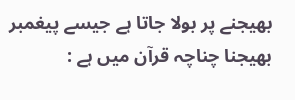بھیجنے پر بولا جاتا ہے جیسے پیغمبر بھیجنا چناچہ قرآن میں ہے :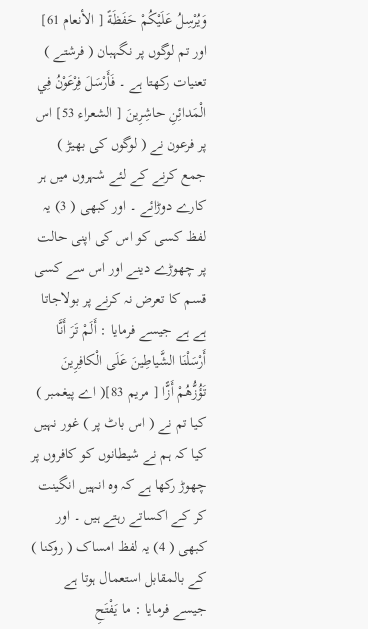وَيُرْسِلُ عَلَيْكُمْ حَفَظَةً [ الأنعام 61] اور تم لوگوں پر نگہبان ( فرشتے ) تعنیات رکھتا ہے ۔ فَأَرْسَلَ فِرْعَوْنُ فِي الْمَدائِنِ حاشِرِينَ [ الشعراء 53] اس پر فرعون نے ( لوگوں کی بھیڑ ) جمع کرنے کے لئے شہروں میں ہر کارے دوڑائے ۔ اور کبھی ( 3) یہ لفظ کسی کو اس کی اپنی حالت پر چھوڑے دینے اور اس سے کسی قسم کا تعرض نہ کرنے پر بولاجاتا ہے ہے جیسے فرمایا : أَلَمْ تَرَ أَنَّا أَرْسَلْنَا الشَّياطِينَ عَلَى الْكافِرِينَ تَؤُزُّهُمْ أَزًّا [ مریم 83]( اے پیغمبر ) کیا تم نے ( اس باٹ پر ) غور نہیں کیا کہ ہم نے شیطانوں کو کافروں پر چھوڑ رکھا ہے کہ وہ انہیں انگینت کر کے اکساتے رہتے ہیں ۔ اور کبھی ( 4) یہ لفظ امساک ( روکنا ) کے بالمقابل استعمال ہوتا ہے جیسے فرمایا : ما يَفْتَحِ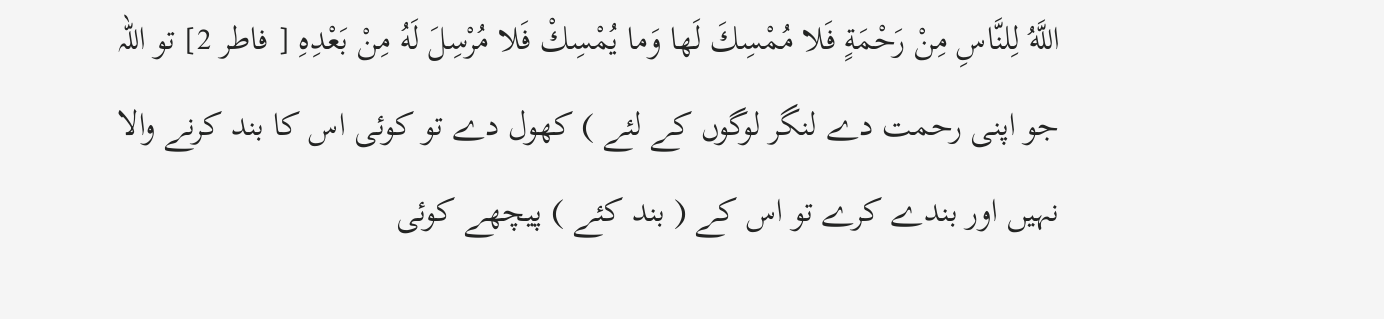اللَّهُ لِلنَّاسِ مِنْ رَحْمَةٍ فَلا مُمْسِكَ لَها وَما يُمْسِكْ فَلا مُرْسِلَ لَهُ مِنْ بَعْدِهِ [ فاطر 2] تو اللہ جو اپنی رحمت دے لنگر لوگوں کے لئے ) کھول دے تو کوئی اس کا بند کرنے والا نہیں اور بندے کرے تو اس کے ( بند کئے ) پیچھے کوئی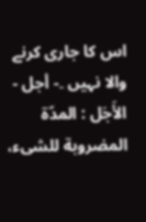اس کا جاری کرنے والا نہیں ۔- أجل - الأَجَل : المدّة المضروبة للشیء،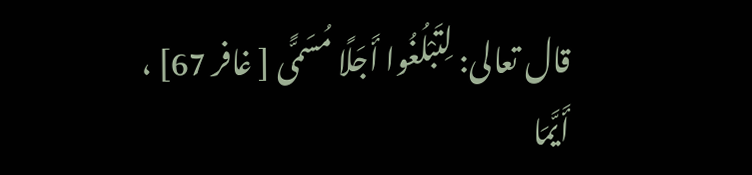قال تعالی: لِتَبْلُغُوا أَجَلًا مُسَمًّى [ غافر 67] ، أَيَّمَا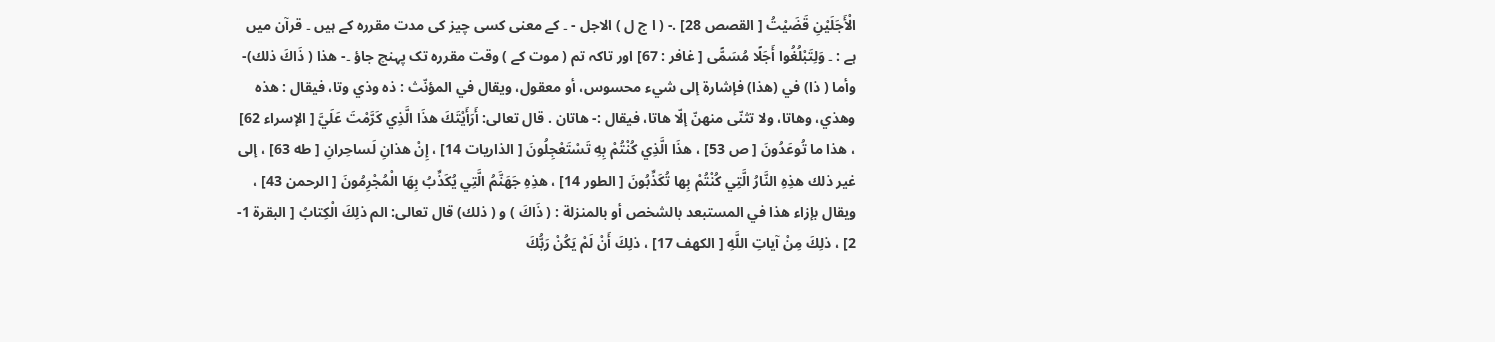الْأَجَلَيْنِ قَضَيْتُ [ القصص 28] .- ( ا ج ل ) الاجل - ۔ کے معنی کسی چیز کی مدت مقررہ کے ہیں ۔ قرآن میں ہے : ۔ وَلِتَبْلُغُوا أَجَلًا مُسَمًّى [ غافر : 67] اور تاکہ تم ( موت کے ) وقت مقررہ تک پہنچ جاؤ ۔- هذا ( ذَاكَ ذلك)- وأما ( ذا) في (هذا) فإشارة إلى شيء محسوس، أو معقول، ويقال في المؤنّث : ذه وذي وتا، فيقال : هذه وهذي، وهاتا، ولا تثنّى منهنّ إلّا هاتا، فيقال :- هاتان . قال تعالی: أَرَأَيْتَكَ هذَا الَّذِي كَرَّمْتَ عَلَيَّ [ الإسراء 62] ، هذا ما تُوعَدُونَ [ ص 53] ، هذَا الَّذِي كُنْتُمْ بِهِ تَسْتَعْجِلُونَ [ الذاریات 14] ، إِنْ هذانِ لَساحِرانِ [ طه 63] ، إلى غير ذلك هذِهِ النَّارُ الَّتِي كُنْتُمْ بِها تُكَذِّبُونَ [ الطور 14] ، هذِهِ جَهَنَّمُ الَّتِي يُكَذِّبُ بِهَا الْمُجْرِمُونَ [ الرحمن 43] ، ويقال بإزاء هذا في المستبعد بالشخص أو بالمنزلة : ( ذَاكَ ) و ( ذلك) قال تعالی: الم ذلِكَ الْكِتابُ [ البقرة 1- 2] ، ذلِكَ مِنْ آياتِ اللَّهِ [ الكهف 17] ، ذلِكَ أَنْ لَمْ يَكُنْ رَبُّكَ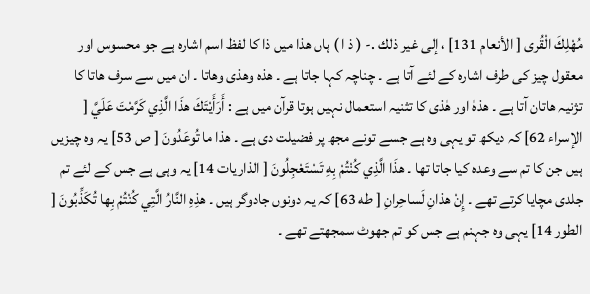مُهْلِكَ الْقُرى [ الأنعام 131] ، إلى غير ذلك .- ( ذ ا ) ہاں ھذا میں ذا کا لفظ اسم اشارہ ہے جو محسوس اور معقول چیز کی طرف اشارہ کے لئے آتا ہے ۔ چناچہ کہا جاتا ہے ۔ ھذہ وھذی وھاتا ۔ ان میں سے سرف ھاتا کا تژنیہ ھاتان آتا ہے ۔ ھذہٰ اور ھٰذی کا تثنیہ استعمال نہیں ہوتا قرآن میں ہے : أَرَأَيْتَكَ هذَا الَّذِي كَرَّمْتَ عَلَيَّ [ الإسراء 62] کہ دیکھ تو یہی وہ ہے جسے تونے مجھ پر فضیلت دی ہے ۔ هذا ما تُوعَدُونَ [ ص 53] یہ وہ چیزیں ہیں جن کا تم سے وعدہ کیا جاتا تھا ۔ هذَا الَّذِي كُنْتُمْ بِهِ تَسْتَعْجِلُونَ [ الذاریات 14] یہ وہی ہے جس کے لئے تم جلدی مچایا کرتے تھے ۔ إِنْ هذانِ لَساحِرانِ [ طه 63] کہ یہ دونوں جادوگر ہیں ۔ هذِهِ النَّارُ الَّتِي كُنْتُمْ بِها تُكَذِّبُونَ [ الطور 14] یہی وہ جہنم ہے جس کو تم جھوٹ سمجھتے تھے ۔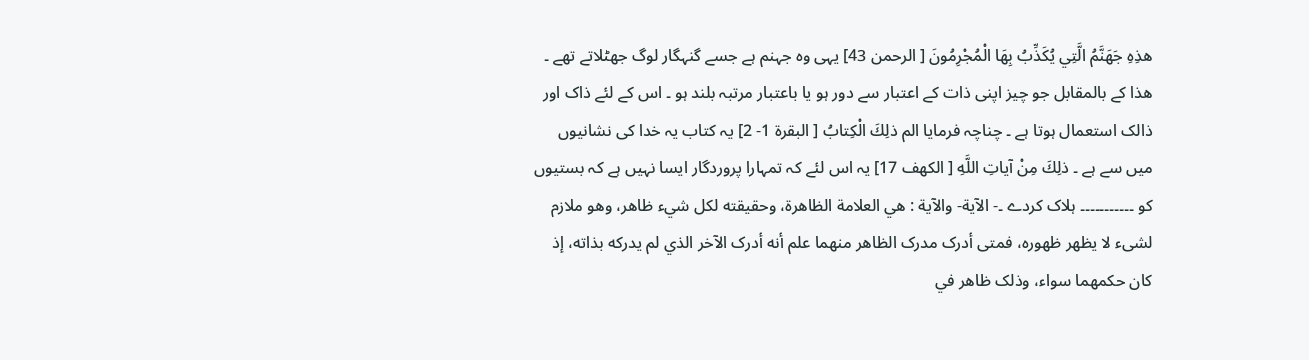هذِهِ جَهَنَّمُ الَّتِي يُكَذِّبُ بِهَا الْمُجْرِمُونَ [ الرحمن 43] یہی وہ جہنم ہے جسے گنہگار لوگ جھٹلاتے تھے ۔ ھذا کے بالمقابل جو چیز اپنی ذات کے اعتبار سے دور ہو یا باعتبار مرتبہ بلند ہو ۔ اس کے لئے ذاک اور ذالک استعمال ہوتا ہے ۔ چناچہ فرمایا الم ذلِكَ الْكِتابُ [ البقرة 1- 2] یہ کتاب یہ خدا کی نشانیوں میں سے ہے ۔ ذلِكَ مِنْ آياتِ اللَّهِ [ الكهف 17] یہ اس لئے کہ تمہارا پروردگار ایسا نہیں ہے کہ بستیوں کو ۔۔۔۔۔۔۔۔۔۔۔ ہلاک کردے ۔- الآية- والآية : هي العلامة الظاهرة، وحقیقته لکل شيء ظاهر، وهو ملازم لشیء لا يظهر ظهوره، فمتی أدرک مدرک الظاهر منهما علم أنه أدرک الآخر الذي لم يدركه بذاته، إذ کان حكمهما سواء، وذلک ظاهر في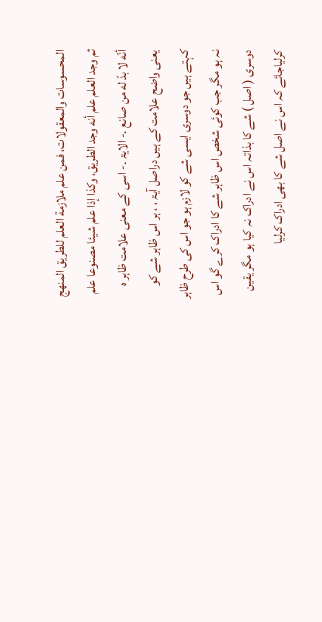المحسوسات والمعقولات، فمن علم ملازمة العلم للطریق المنهج ثم وجد العلم علم أنه وجد الطریق، وکذا إذا علم شيئا مصنوعا علم أنّه لا بدّ له من صانع .- الایۃ ۔- اسی کے معنی علامت ظاہر ہ یعنی واضح علامت کے ہیں دراصل آیۃ ، ، ہر اس ظاہر شے کو کہتے ہیں جو دوسری ایسی شے کو لازم ہو جو اس کی طرح ظاہر نہ ہو مگر جب کوئی شخص اس ظاہر شے کا ادراک کرے گو اس دوسری ( اصل ) شے کا بذاتہ اس نے ادراک نہ کیا ہو مگر یقین کرلیاجائے کہ اس نے اصل شے کا بھی ادراک کرلیا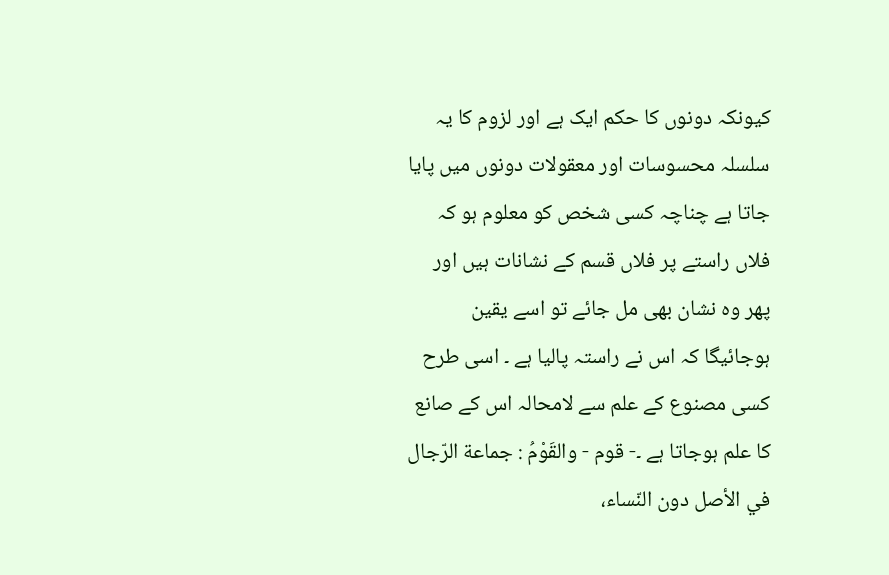کیونکہ دونوں کا حکم ایک ہے اور لزوم کا یہ سلسلہ محسوسات اور معقولات دونوں میں پایا جاتا ہے چناچہ کسی شخص کو معلوم ہو کہ فلاں راستے پر فلاں قسم کے نشانات ہیں اور پھر وہ نشان بھی مل جائے تو اسے یقین ہوجائیگا کہ اس نے راستہ پالیا ہے ۔ اسی طرح کسی مصنوع کے علم سے لامحالہ اس کے صانع کا علم ہوجاتا ہے ۔- قوم - والقَوْمُ : جماعة الرّجال في الأصل دون النّساء،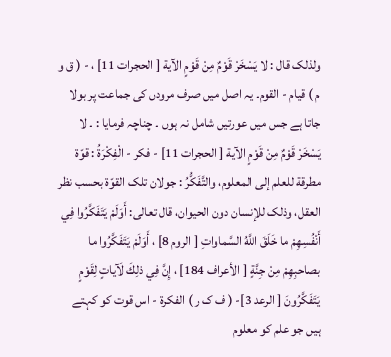ولذلک قال : لا يَسْخَرْ قَوْمٌ مِنْ قَوْمٍ الآية [ الحجرات 11] ، - ( ق و م ) قيام - القوم۔ یہ اصل میں صرف مرودں کی جماعت پر بولا جاتا ہے جس میں عورتیں شامل نہ ہوں ۔ چناچہ فرمایا : ۔ لا يَسْخَرْ قَوْمٌ مِنْ قَوْمٍ الآية [ الحجرات 11] - فكر - الْفِكْرَةُ : قوّة مطرقة للعلم إلى المعلوم، والتَّفَكُّرُ : جولان تلک القوّة بحسب نظر العقل، وذلک للإنسان دون الحیوان، قال تعالی: أَوَلَمْ يَتَفَكَّرُوا فِي أَنْفُسِهِمْ ما خَلَقَ اللَّهُ السَّماواتِ [ الروم 8] ، أَوَلَمْ يَتَفَكَّرُوا ما بصاحبِهِمْ مِنْ جِنَّةٍ [ الأعراف 184] ، إِنَّ فِي ذلِكَ لَآياتٍ لِقَوْمٍ يَتَفَكَّرُونَ [ الرعد 3]- ( ف ک ر ) الفکرۃ - اس قوت کو کہتے ہیں جو علم کو معلوم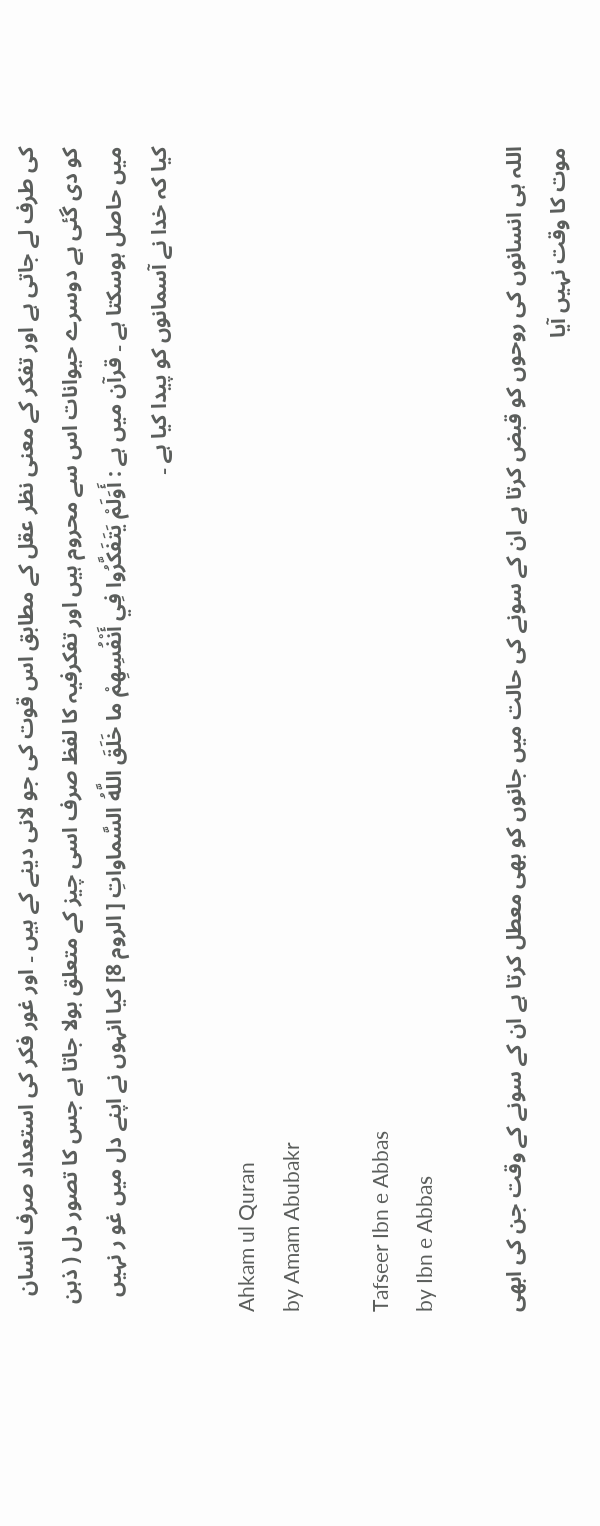کی طرف لے جاتی ہے اور تفکر کے معنی نظر عقل کے مطابق اس قوت کی جو لانی دینے کے ہیں ۔ اور غور فکر کی استعداد صرف انسان کو دی گئی ہے دوسرے حیوانات اس سے محروم ہیں اور تفکرفیہ کا لفظ صرف اسی چیز کے متعلق بولا جاتا ہے جس کا تصور دل ( ذہن میں حاصل ہوسکتا ہے ۔ قرآن میں ہے : أَوَلَمْ يَتَفَكَّرُوا فِي أَنْفُسِهِمْ ما خَلَقَ اللَّهُ السَّماواتِ [ الروم 8] کیا انہوں نے اپنے دل میں غو ر نہیں کیا کہ خدا نے آسمانوں کو پیدا کیا ہے ۔

Ahkam ul Quran
by Amam Abubakr

Tafseer Ibn e Abbas
by Ibn e Abbas

اللہ ہی انسانوں کی روحوں کو قبض کرتا ہے ان کے سونے کی حالت میں جانوں کو بھی معطل کرتا ہے ان کے سونے کے وقت جن کی ابھی موت کا وقت نہیں آیا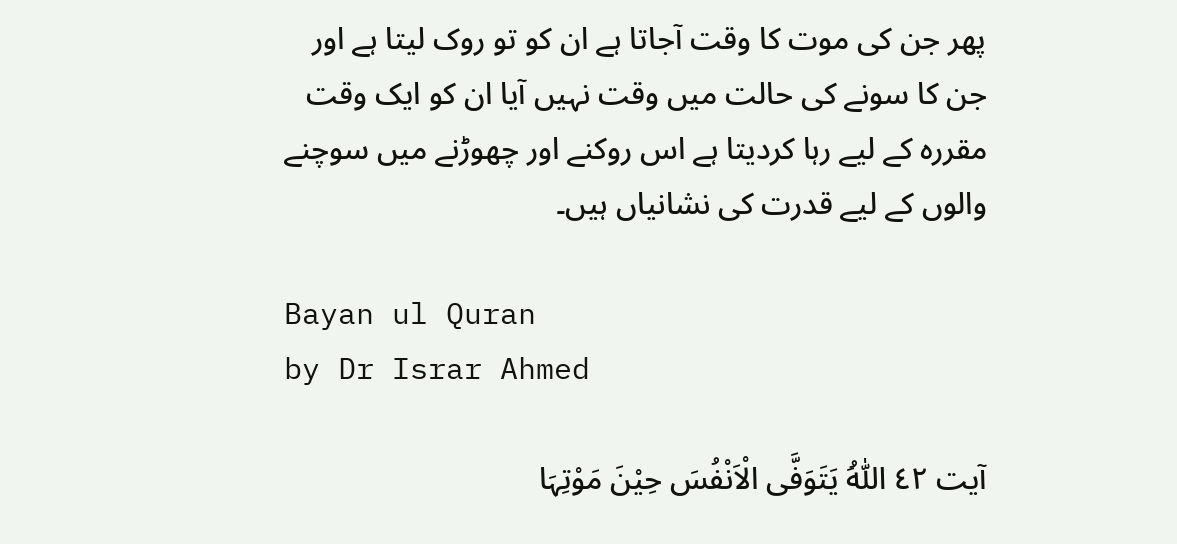پھر جن کی موت کا وقت آجاتا ہے ان کو تو روک لیتا ہے اور جن کا سونے کی حالت میں وقت نہیں آیا ان کو ایک وقت مقررہ کے لیے رہا کردیتا ہے اس روکنے اور چھوڑنے میں سوچنے والوں کے لیے قدرت کی نشانیاں ہیں۔

Bayan ul Quran
by Dr Israr Ahmed

آیت ٤٢ اَللّٰہُ یَتَوَفَّی الْاَنْفُسَ حِیْنَ مَوْتِہَا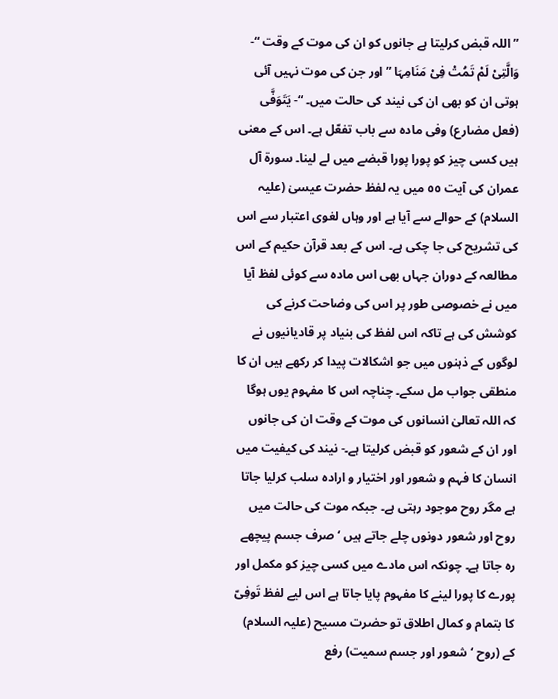” اللہ قبض کرلیتا ہے جانوں کو ان کی موت کے وقت “- وَالَّتِیْ لَمْ تَمُتْ فِیْ مَنَامِہَا ” اور جن کی موت نہیں آئی ہوتی ان کو بھی ان کی نیند کی حالت میں۔ “- یَتَوَفَّی (فعل مضارع) وفی مادہ سے باب تفعّل ہے۔ اس کے معنی ہیں کسی چیز کو پورا پورا قبضے میں لے لینا۔ سورة آل عمران کی آیت ٥٥ میں یہ لفظ حضرت عیسیٰ (علیہ السلام) کے حوالے سے آیا ہے اور وہاں لغوی اعتبار سے اس کی تشریح کی جا چکی ہے۔ اس کے بعد قرآن حکیم کے اس مطالعہ کے دوران جہاں بھی اس مادہ سے کوئی لفظ آیا میں نے خصوصی طور پر اس کی وضاحت کرنے کی کوشش کی ہے تاکہ اس لفظ کی بنیاد پر قادیانیوں نے لوگوں کے ذہنوں میں جو اشکالات پیدا کر رکھے ہیں ان کا منطقی جواب مل سکے۔ چناچہ اس کا مفہوم یوں ہوگا کہ اللہ تعالیٰ انسانوں کی موت کے وقت ان کی جانوں اور ان کے شعور کو قبض کرلیتا ہے۔- نیند کی کیفیت میں انسان کا فہم و شعور اور اختیار و ارادہ سلب کرلیا جاتا ہے مگر روح موجود رہتی ہے۔ جبکہ موت کی حالت میں روح اور شعور دونوں چلے جاتے ہیں ‘ صرف جسم پیچھے رہ جاتا ہے۔ چونکہ اس مادے میں کسی چیز کو مکمل اور پورے کا پورا لینے کا مفہوم پایا جاتا ہے اس لیے لفظ تَوفِیّ کا بتمام و کمال اطلاق تو حضرت مسیح (علیہ السلام) کے (روح ‘ شعور اور جسم سمیت) رفع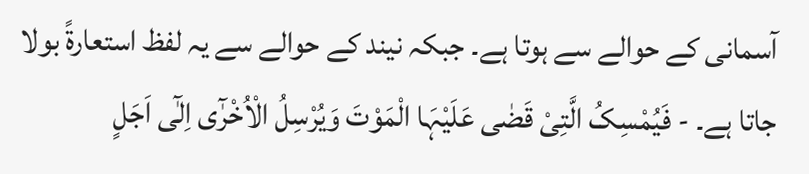آسمانی کے حوالے سے ہوتا ہے۔ جبکہ نیند کے حوالے سے یہ لفظ استعارۃً بولا جاتا ہے۔ - فَیُمْسِکُ الَّتِیْ قَضٰی عَلَیْہَا الْمَوْتَ وَیُرْسِلُ الْاُخْرٰٓی اِلٰٓی اَجَلٍ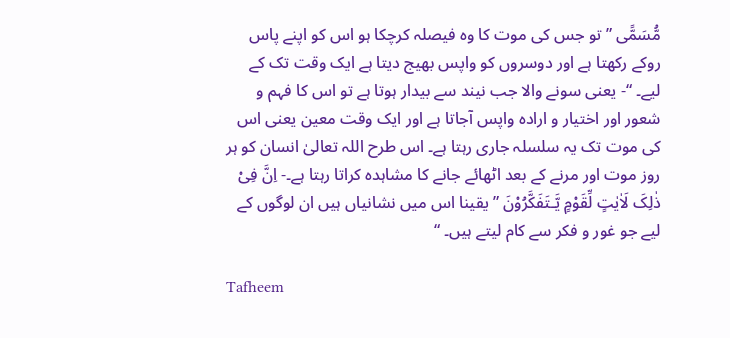مُّسَمًّی ” تو جس کی موت کا وہ فیصلہ کرچکا ہو اس کو اپنے پاس روکے رکھتا ہے اور دوسروں کو واپس بھیج دیتا ہے ایک وقت تک کے لیے۔ “- یعنی سونے والا جب نیند سے بیدار ہوتا ہے تو اس کا فہم و شعور اور اختیار و ارادہ واپس آجاتا ہے اور ایک وقت معین یعنی اس کی موت تک یہ سلسلہ جاری رہتا ہے۔ اس طرح اللہ تعالیٰ انسان کو ہر روز موت اور مرنے کے بعد اٹھائے جانے کا مشاہدہ کراتا رہتا ہے۔- اِنَّ فِیْ ذٰلِکَ لَاٰیٰتٍ لِّقَوْمٍ یَّـتَفَکَّرُوْنَ ” یقینا اس میں نشانیاں ہیں ان لوگوں کے لیے جو غور و فکر سے کام لیتے ہیں۔ “

Tafheem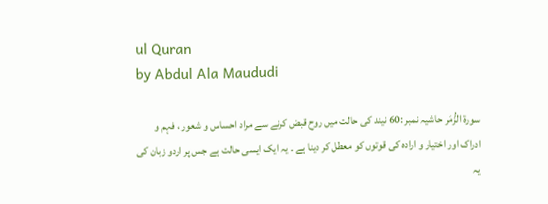ul Quran
by Abdul Ala Maududi

سورة الزُّمَر حاشیہ نمبر :60 نیند کی حالت میں روح قبض کرنے سے مراد احساس و شعور ، فہم و ادراک اور اختیار و ارادہ کی قوتوں کو معطل کر دینا ہے ۔ یہ ایک ایسی حالت ہے جس پر اردو زبان کی یہ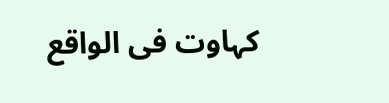کہاوت فی الواقع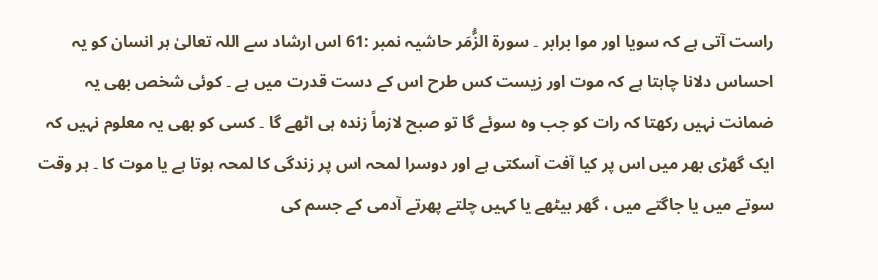راست آتی ہے کہ سویا اور موا برابر ۔ سورة الزُّمَر حاشیہ نمبر :61 اس ارشاد سے اللہ تعالیٰ ہر انسان کو یہ احساس دلانا چاہتا ہے کہ موت اور زیست کس طرح اس کے دست قدرت میں ہے ۔ کوئی شخص بھی یہ ضمانت نہیں رکھتا کہ رات کو جب وہ سوئے گا تو صبح لازماً زندہ ہی اٹھے گا ۔ کسی کو بھی یہ معلوم نہیں کہ ایک گھڑی بھر میں اس پر کیا آفت آسکتی ہے اور دوسرا لمحہ اس پر زندگی کا لمحہ ہوتا ہے یا موت کا ۔ ہر وقت سوتے میں یا جاگتے میں ، گھر بیٹھے یا کہیں چلتے پھرتے آدمی کے جسم کی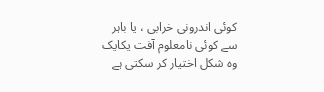کوئی اندرونی خرابی ، یا باہر سے کوئی نامعلوم آفت یکایک وہ شکل اختیار کر سکتی ہے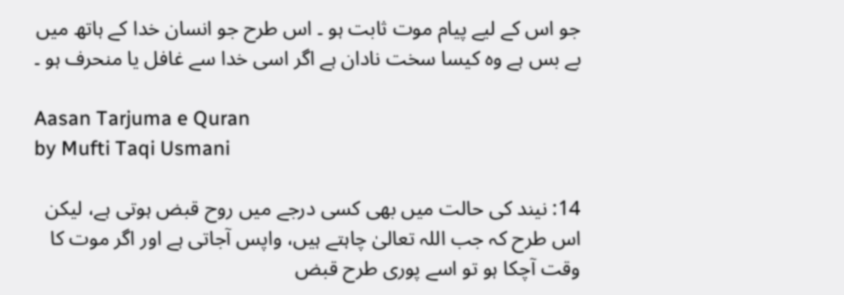جو اس کے لیے پیام موت ثابت ہو ۔ اس طرح جو انسان خدا کے ہاتھ میں بے بس ہے وہ کیسا سخت نادان ہے اگر اسی خدا سے غافل یا منحرف ہو ۔

Aasan Tarjuma e Quran
by Mufti Taqi Usmani

14: نیند کی حالت میں بھی کسی درجے میں روح قبض ہوتی ہے، لیکن اس طرح کہ جب اللہ تعالیٰ چاہتے ہیں، واپس آجاتی ہے اور اگر موت کا وقت آچکا ہو تو اسے پوری طرح قبض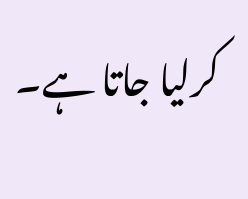کرلیا جاتا ہے۔